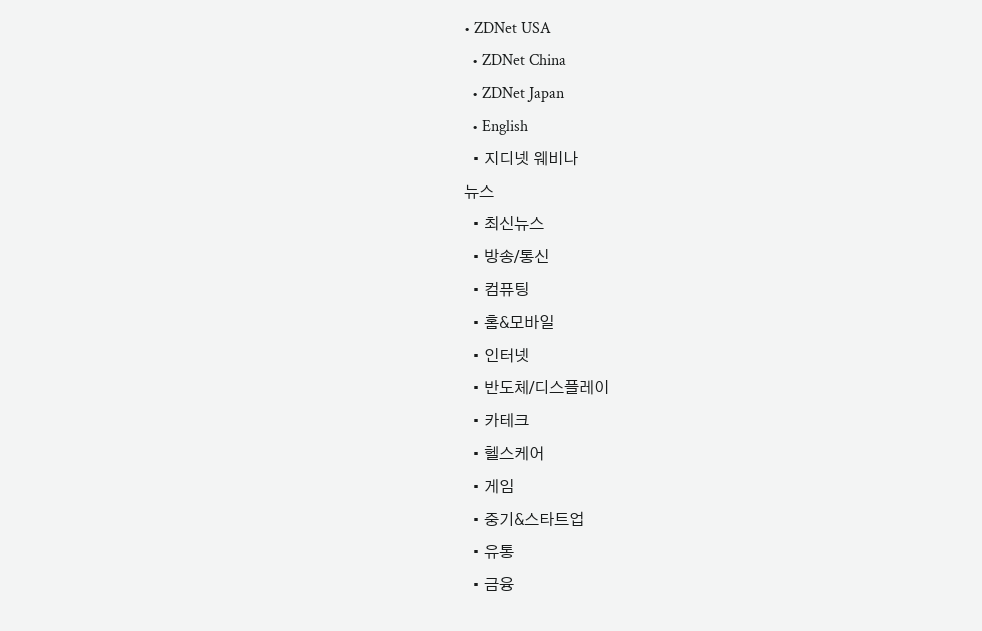• ZDNet USA
  • ZDNet China
  • ZDNet Japan
  • English
  • 지디넷 웨비나
뉴스
  • 최신뉴스
  • 방송/통신
  • 컴퓨팅
  • 홈&모바일
  • 인터넷
  • 반도체/디스플레이
  • 카테크
  • 헬스케어
  • 게임
  • 중기&스타트업
  • 유통
  • 금융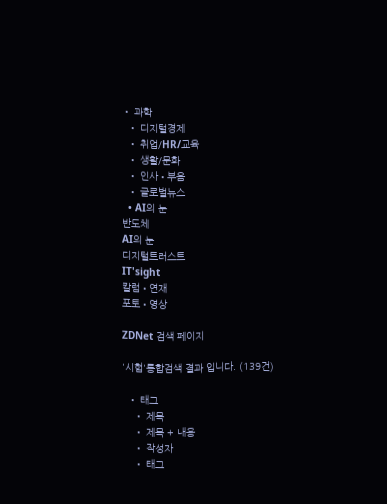• 과학
  • 디지털경제
  • 취업/HR/교육
  • 생활/문화
  • 인사•부음
  • 글로벌뉴스
  • AI의 눈
반도체
AI의 눈
디지털트러스트
IT'sight
칼럼•연재
포토•영상

ZDNet 검색 페이지

'시험'통합검색 결과 입니다. (139건)

  • 태그
    • 제목
    • 제목 + 내용
    • 작성자
    • 태그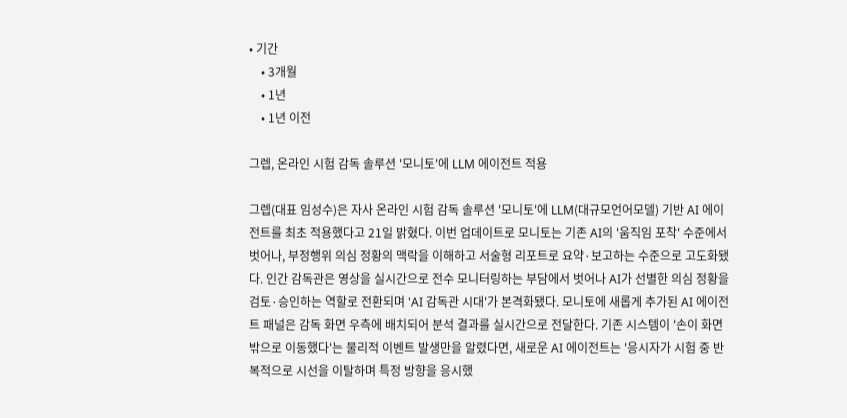• 기간
    • 3개월
    • 1년
    • 1년 이전

그렙, 온라인 시험 감독 솔루션 '모니토'에 LLM 에이전트 적용

그렙(대표 임성수)은 자사 온라인 시험 감독 솔루션 '모니토'에 LLM(대규모언어모델) 기반 AI 에이전트를 최초 적용했다고 21일 밝혔다. 이번 업데이트로 모니토는 기존 AI의 '움직임 포착' 수준에서 벗어나, 부정행위 의심 정황의 맥락을 이해하고 서술형 리포트로 요약·보고하는 수준으로 고도화됐다. 인간 감독관은 영상을 실시간으로 전수 모니터링하는 부담에서 벗어나 AI가 선별한 의심 정황을 검토·승인하는 역할로 전환되며 'AI 감독관 시대'가 본격화됐다. 모니토에 새롭게 추가된 AI 에이전트 패널은 감독 화면 우측에 배치되어 분석 결과를 실시간으로 전달한다. 기존 시스템이 '손이 화면 밖으로 이동했다'는 물리적 이벤트 발생만을 알렸다면, 새로운 AI 에이전트는 '응시자가 시험 중 반복적으로 시선을 이탈하며 특정 방향을 응시했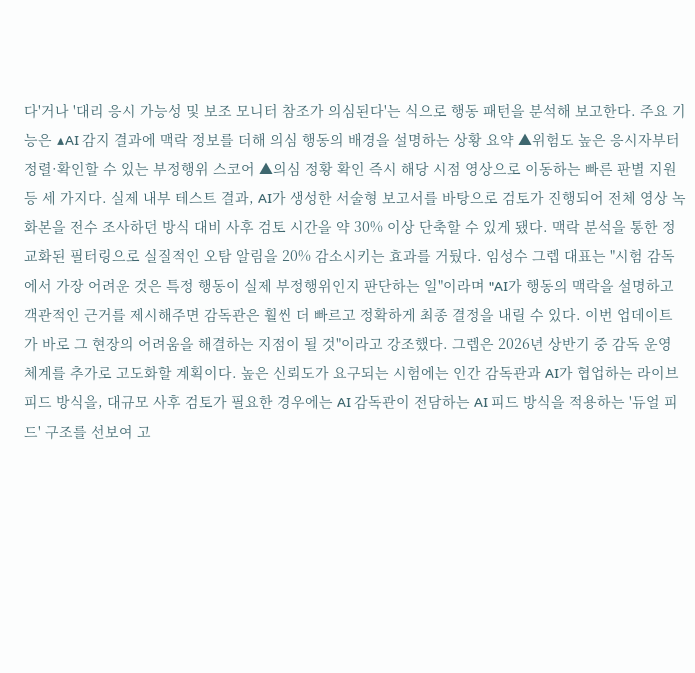다'거나 '대리 응시 가능성 및 보조 모니터 참조가 의심된다'는 식으로 행동 패턴을 분석해 보고한다. 주요 기능은 ▲AI 감지 결과에 맥락 정보를 더해 의심 행동의 배경을 설명하는 상황 요약 ▲위험도 높은 응시자부터 정렬·확인할 수 있는 부정행위 스코어 ▲의심 정황 확인 즉시 해당 시점 영상으로 이동하는 빠른 판별 지원 등 세 가지다. 실제 내부 테스트 결과, AI가 생성한 서술형 보고서를 바탕으로 검토가 진행되어 전체 영상 녹화본을 전수 조사하던 방식 대비 사후 검토 시간을 약 30% 이상 단축할 수 있게 됐다. 맥락 분석을 통한 정교화된 필터링으로 실질적인 오탐 알림을 20% 감소시키는 효과를 거뒀다. 임성수 그렙 대표는 "시험 감독에서 가장 어려운 것은 특정 행동이 실제 부정행위인지 판단하는 일"이라며 "AI가 행동의 맥락을 설명하고 객관적인 근거를 제시해주면 감독관은 훨씬 더 빠르고 정확하게 최종 결정을 내릴 수 있다. 이번 업데이트가 바로 그 현장의 어려움을 해결하는 지점이 될 것"이라고 강조했다. 그렙은 2026년 상반기 중 감독 운영 체계를 추가로 고도화할 계획이다. 높은 신뢰도가 요구되는 시험에는 인간 감독관과 AI가 협업하는 라이브 피드 방식을, 대규모 사후 검토가 필요한 경우에는 AI 감독관이 전담하는 AI 피드 방식을 적용하는 '듀얼 피드' 구조를 선보여 고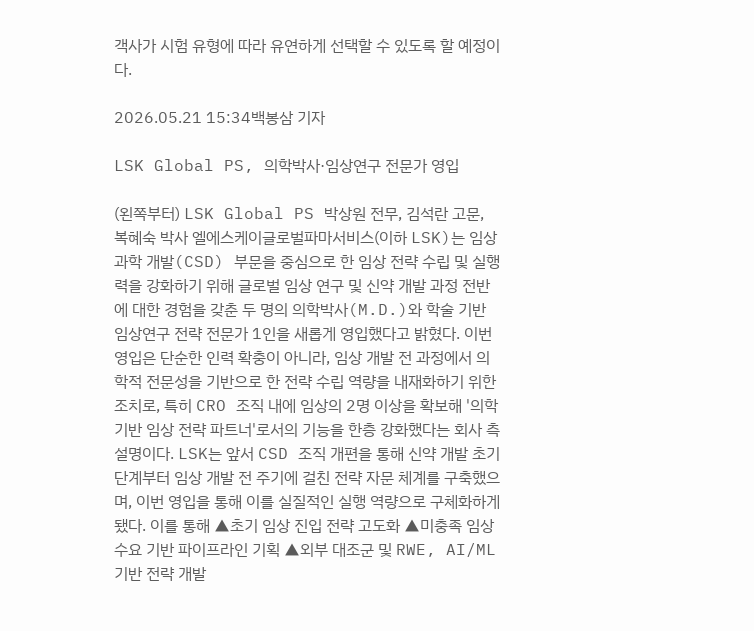객사가 시험 유형에 따라 유연하게 선택할 수 있도록 할 예정이다.

2026.05.21 15:34백봉삼 기자

LSK Global PS, 의학박사·임상연구 전문가 영입

(왼쪽부터) LSK Global PS 박상원 전무, 김석란 고문, 복혜숙 박사 엘에스케이글로벌파마서비스(이하 LSK)는 임상과학 개발(CSD) 부문을 중심으로 한 임상 전략 수립 및 실행력을 강화하기 위해 글로벌 임상 연구 및 신약 개발 과정 전반에 대한 경험을 갖춘 두 명의 의학박사(M.D.)와 학술 기반 임상연구 전략 전문가 1인을 새롭게 영입했다고 밝혔다. 이번 영입은 단순한 인력 확충이 아니라, 임상 개발 전 과정에서 의학적 전문성을 기반으로 한 전략 수립 역량을 내재화하기 위한 조치로, 특히 CRO 조직 내에 임상의 2명 이상을 확보해 '의학 기반 임상 전략 파트너'로서의 기능을 한층 강화했다는 회사 측 설명이다. LSK는 앞서 CSD 조직 개편을 통해 신약 개발 초기 단계부터 임상 개발 전 주기에 걸친 전략 자문 체계를 구축했으며, 이번 영입을 통해 이를 실질적인 실행 역량으로 구체화하게 됐다. 이를 통해 ▲초기 임상 진입 전략 고도화 ▲미충족 임상 수요 기반 파이프라인 기획 ▲외부 대조군 및 RWE, AI/ML 기반 전략 개발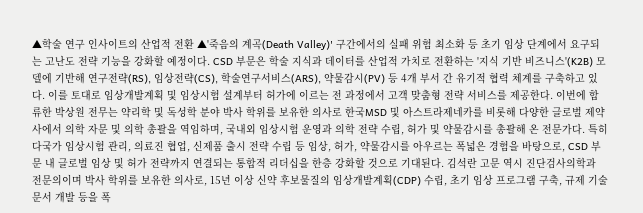▲학술 연구 인사이트의 산업적 전환 ▲'죽음의 계곡(Death Valley)' 구간에서의 실패 위험 최소화 등 초기 임상 단계에서 요구되는 고난도 전략 기능을 강화할 예정이다. CSD 부문은 학술 지식과 데이터를 산업적 가치로 전환하는 '지식 기반 비즈니스'(K2B) 모델에 기반해 연구전략(RS), 임상전략(CS), 학술연구서비스(ARS), 약물감시(PV) 등 4개 부서 간 유기적 협력 체계를 구축하고 있다. 이를 토대로 임상개발계획 및 임상시험 설계부터 허가에 이르는 전 과정에서 고객 맞춤형 전략 서비스를 제공한다. 이번에 합류한 박상원 전무는 약리학 및 독성학 분야 박사 학위를 보유한 의사로 한국MSD 및 아스트라제네카를 비롯해 다양한 글로벌 제약사에서 의학 자문 및 의학 총괄을 역임하며, 국내외 임상시험 운영과 의학 전략 수립, 허가 및 약물감시를 총괄해 온 전문가다. 특히 다국가 임상시험 관리, 의료진 협업, 신제품 출시 전략 수립 등 임상, 허가, 약물감시를 아우르는 폭넓은 경험을 바탕으로, CSD 부문 내 글로벌 임상 및 허가 전략까지 연결되는 통합적 리더십을 한층 강화할 것으로 기대된다. 김석란 고문 역시 진단검사의학과 전문의이며 박사 학위를 보유한 의사로, 15년 이상 신약 후보물질의 임상개발계획(CDP) 수립, 초기 임상 프로그램 구축, 규제 기술 문서 개발 등을 폭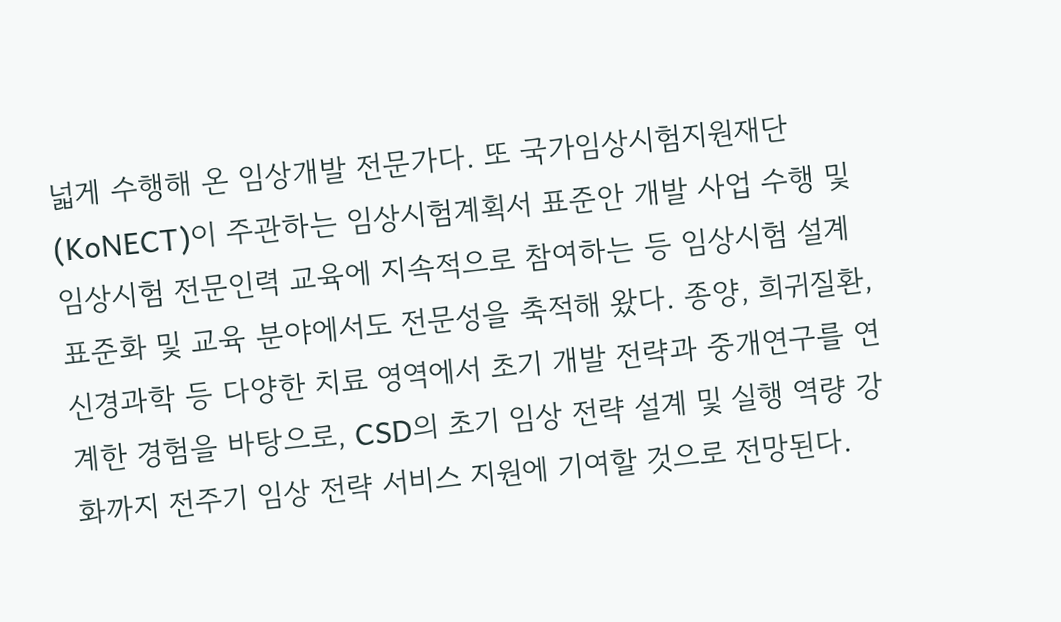넓게 수행해 온 임상개발 전문가다. 또 국가임상시험지원재단(KoNECT)이 주관하는 임상시험계획서 표준안 개발 사업 수행 및 임상시험 전문인력 교육에 지속적으로 참여하는 등 임상시험 설계 표준화 및 교육 분야에서도 전문성을 축적해 왔다. 종양, 희귀질환, 신경과학 등 다양한 치료 영역에서 초기 개발 전략과 중개연구를 연계한 경험을 바탕으로, CSD의 초기 임상 전략 설계 및 실행 역량 강화까지 전주기 임상 전략 서비스 지원에 기여할 것으로 전망된다.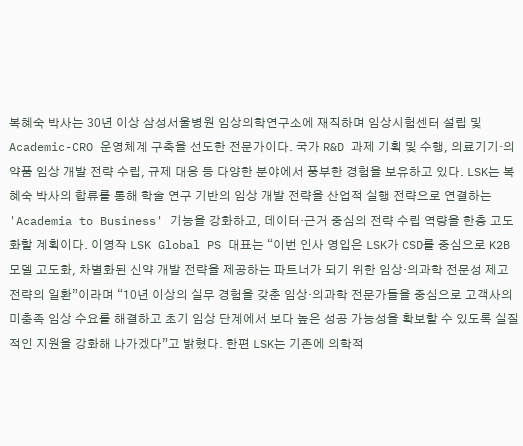복혜숙 박사는 30년 이상 삼성서울병원 임상의학연구소에 재직하며 임상시험센터 설립 및 Academic-CRO 운영체계 구축을 선도한 전문가이다. 국가 R&D 과제 기획 및 수행, 의료기기·의약품 임상 개발 전략 수립, 규제 대응 등 다양한 분야에서 풍부한 경험을 보유하고 있다. LSK는 복혜숙 박사의 합류를 통해 학술 연구 기반의 임상 개발 전략을 산업적 실행 전략으로 연결하는 'Academia to Business' 기능을 강화하고, 데이터‧근거 중심의 전략 수립 역량을 한층 고도화할 계획이다. 이영작 LSK Global PS 대표는 “이번 인사 영입은 LSK가 CSD를 중심으로 K2B 모델 고도화, 차별화된 신약 개발 전략을 제공하는 파트너가 되기 위한 임상·의과학 전문성 제고 전략의 일환”이라며 “10년 이상의 실무 경험을 갖춘 임상·의과학 전문가들을 중심으로 고객사의 미충족 임상 수요를 해결하고 초기 임상 단계에서 보다 높은 성공 가능성을 확보할 수 있도록 실질적인 지원을 강화해 나가겠다”고 밝혔다. 한편 LSK는 기존에 의학적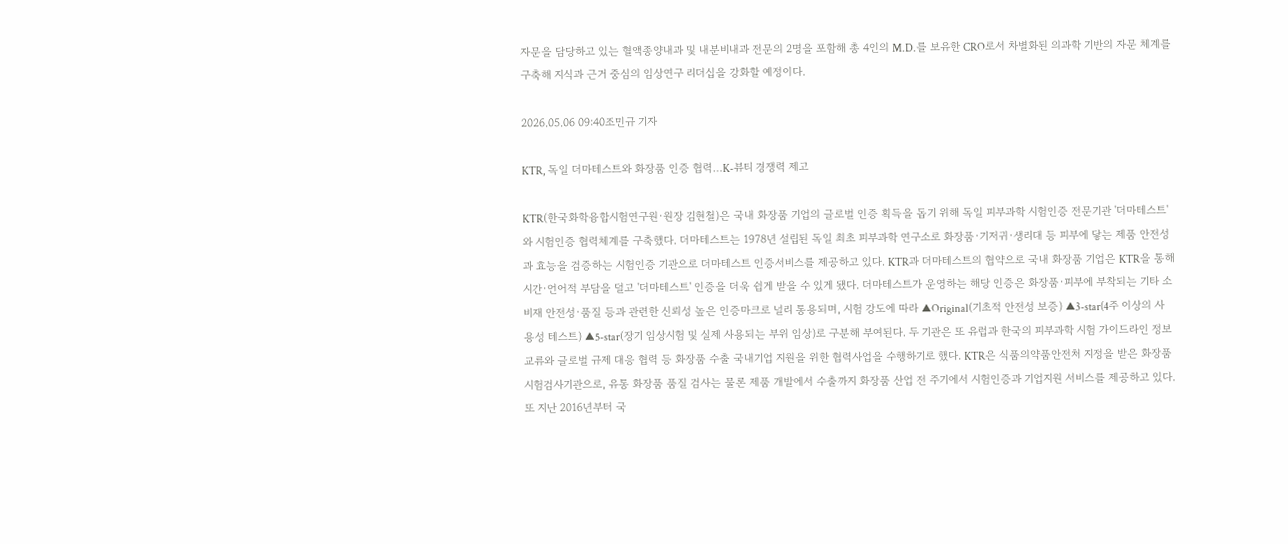자문을 담당하고 있는 혈액종양내과 및 내분비내과 전문의 2명을 포함해 총 4인의 M.D.를 보유한 CRO로서 차별화된 의과학 기반의 자문 체계를 구축해 지식과 근거 중심의 임상연구 리더십을 강화할 예정이다.

2026.05.06 09:40조민규 기자

KTR, 독일 더마테스트와 화장품 인증 협력…K-뷰티 경쟁력 제고

KTR(한국화학융합시험연구원·원장 김현철)은 국내 화장품 기업의 글로벌 인증 획득을 돕기 위해 독일 피부과학 시험인증 전문기관 '더마테스트'와 시험인증 협력체계를 구축했다. 더마테스트는 1978년 설립된 독일 최초 피부과학 연구소로 화장품·기저귀·생리대 등 피부에 닿는 제품 안전성과 효능을 검증하는 시험인증 기관으로 더마테스트 인증서비스를 제공하고 있다. KTR과 더마테스트의 협약으로 국내 화장품 기업은 KTR을 통해 시간·언어적 부담을 덜고 '더마테스트' 인증을 더욱 쉽게 받을 수 있게 됐다. 더마테스트가 운영하는 해당 인증은 화장품·피부에 부착되는 기타 소비재 안전성·품질 등과 관련한 신뢰성 높은 인증마크로 널리 통용되며, 시험 강도에 따라 ▲Original(기초적 안전성 보증) ▲3-star(4주 이상의 사용성 테스트) ▲5-star(장기 임상시험 및 실제 사용되는 부위 임상)로 구분해 부여된다. 두 기관은 또 유럽과 한국의 피부과학 시험 가이드라인 정보교류와 글로벌 규제 대응 협력 등 화장품 수출 국내기업 지원을 위한 협력사업을 수행하기로 했다. KTR은 식품의약품안전처 지정을 받은 화장품 시험검사기관으로, 유통 화장품 품질 검사는 물론 제품 개발에서 수출까지 화장품 산업 전 주기에서 시험인증과 기업지원 서비스를 제공하고 있다. 또 지난 2016년부터 국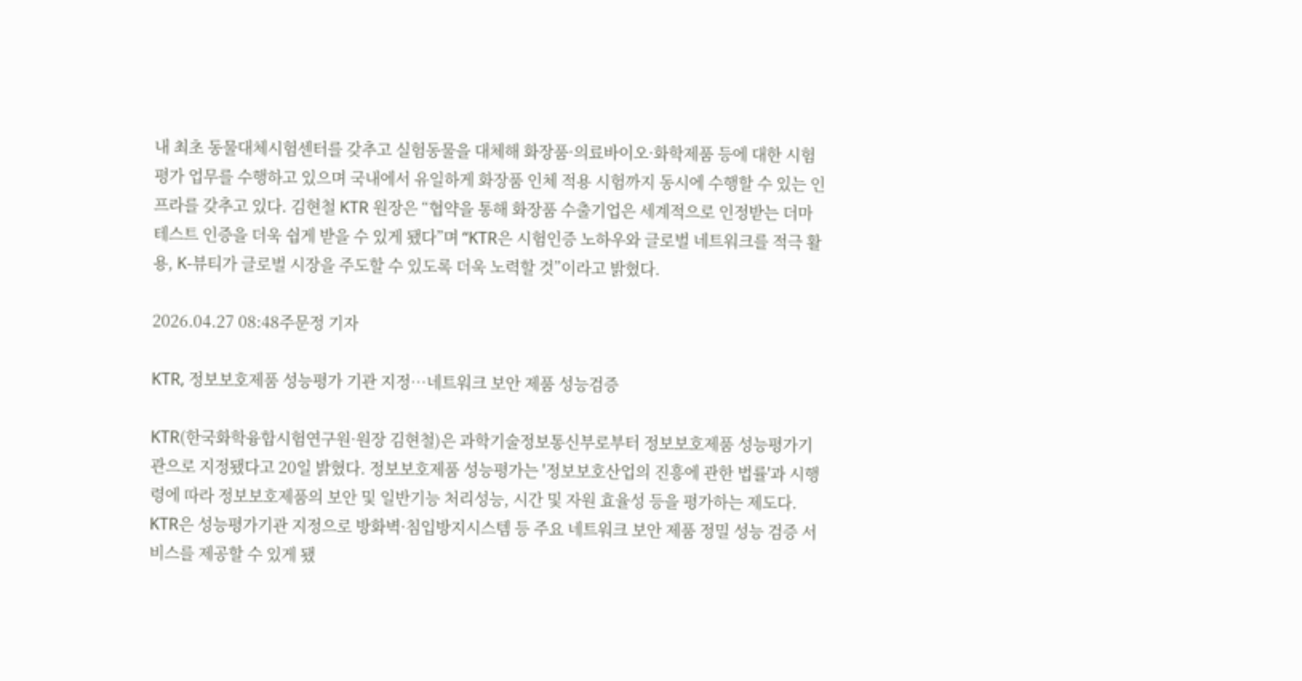내 최초 동물대체시험센터를 갖추고 실험동물을 대체해 화장품·의료바이오·화학제품 등에 대한 시험평가 업무를 수행하고 있으며 국내에서 유일하게 화장품 인체 적용 시험까지 동시에 수행할 수 있는 인프라를 갖추고 있다. 김현철 KTR 원장은 “협약을 통해 화장품 수출기업은 세계적으로 인정받는 더마테스트 인증을 더욱 쉽게 받을 수 있게 됐다”며 “KTR은 시험인증 노하우와 글로벌 네트워크를 적극 활용, K-뷰티가 글로벌 시장을 주도할 수 있도록 더욱 노력할 것”이라고 밝혔다.

2026.04.27 08:48주문정 기자

KTR, 정보보호제품 성능평가 기관 지정…네트워크 보안 제품 성능검증

KTR(한국화학융합시험연구원·원장 김현철)은 과학기술정보통신부로부터 정보보호제품 성능평가기관으로 지정됐다고 20일 밝혔다. 정보보호제품 성능평가는 '정보보호산업의 진흥에 관한 법률'과 시행령에 따라 정보보호제품의 보안 및 일반기능 처리성능, 시간 및 자원 효율성 등을 평가하는 제도다. KTR은 성능평가기관 지정으로 방화벽·침입방지시스템 등 주요 네트워크 보안 제품 정밀 성능 검증 서비스를 제공할 수 있게 됐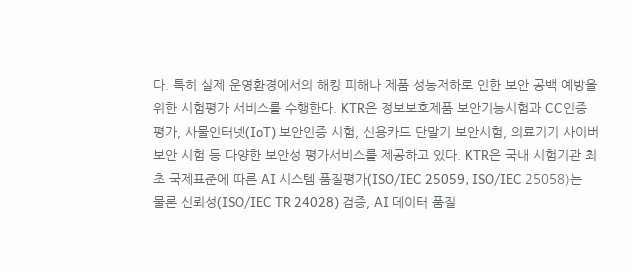다. 특히 실제 운영환경에서의 해킹 피해나 제품 성능저하로 인한 보안 공백 예방을 위한 시험평가 서비스를 수행한다. KTR은 정보보호제품 보안기능시험과 CC인증 평가, 사물인터넷(IoT) 보안인증 시험, 신용카드 단말기 보안시험, 의료기기 사이버보안 시험 등 다양한 보안성 평가서비스를 제공하고 있다. KTR은 국내 시험기관 최초 국제표준에 따른 AI 시스템 품질평가(ISO/IEC 25059, ISO/IEC 25058)는 물론 신뢰성(ISO/IEC TR 24028) 검증, AI 데이터 품질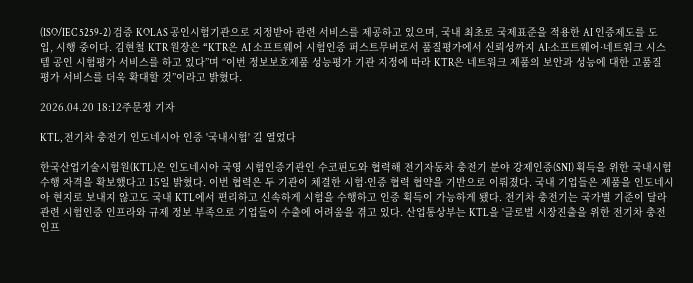(ISO/IEC 5259-2) 검증 KOLAS 공인시험기관으로 지정받아 관련 서비스를 제공하고 있으며, 국내 최초로 국제표준을 적용한 AI 인증제도를 도입, 시행 중이다. 김현철 KTR 원장은 “KTR은 AI 소프트웨어 시험인증 퍼스트무버로서 품질평가에서 신뢰성까지 AI·소프트웨어·네트워크 시스템 공인 시험평가 서비스를 하고 있다”며 “이번 정보보호제품 성능평가 기관 지정에 따라 KTR은 네트워크 제품의 보안과 성능에 대한 고품질 평가 서비스를 더욱 확대할 것”이라고 밝혔다.

2026.04.20 18:12주문정 기자

KTL, 전기차 충전기 인도네시아 인증 '국내시험' 길 열었다

한국산업기술시험원(KTL)은 인도네시아 국영 시험인증기관인 수코핀도와 협력해 전기자동차 충전기 분야 강제인증(SNI) 획득을 위한 국내시험 수행 자격을 확보했다고 15일 밝혔다. 이번 협력은 두 기관이 체결한 시험·인증 협력 협약을 기반으로 이뤄졌다. 국내 기업들은 제품을 인도네시아 현지로 보내지 않고도 국내 KTL에서 편리하고 신속하게 시험을 수행하고 인증 획득이 가능하게 됐다. 전기차 충전기는 국가별 기준이 달라 관련 시험인증 인프라와 규제 정보 부족으로 기업들이 수출에 어려움을 겪고 있다. 산업통상부는 KTL을 '글로벌 시장진출을 위한 전기차 충전인프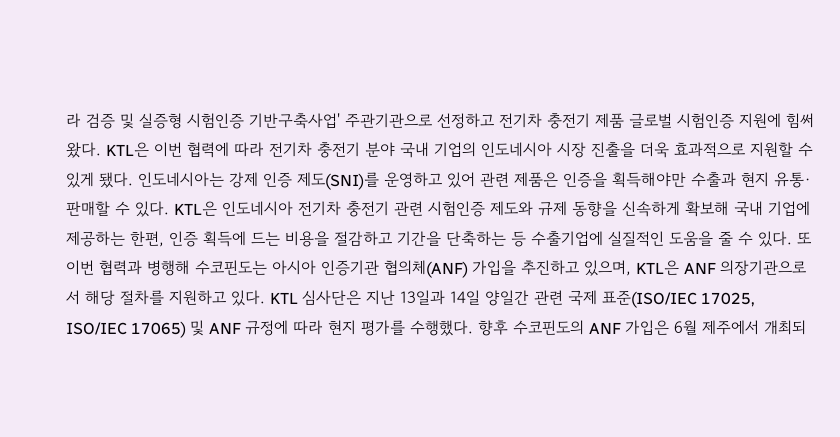라 검증 및 실증형 시험인증 기반구축사업' 주관기관으로 선정하고 전기차 충전기 제품 글로벌 시험인증 지원에 힘써왔다. KTL은 이번 협력에 따라 전기차 충전기 분야 국내 기업의 인도네시아 시장 진출을 더욱 효과적으로 지원할 수 있게 됐다. 인도네시아는 강제 인증 제도(SNI)를 운영하고 있어 관련 제품은 인증을 획득해야만 수출과 현지 유통·판매할 수 있다. KTL은 인도네시아 전기차 충전기 관련 시험인증 제도와 규제 동향을 신속하게 확보해 국내 기업에 제공하는 한편, 인증 획득에 드는 비용을 절감하고 기간을 단축하는 등 수출기업에 실질적인 도움을 줄 수 있다. 또 이번 협력과 병행해 수코핀도는 아시아 인증기관 협의체(ANF) 가입을 추진하고 있으며, KTL은 ANF 의장기관으로서 해당 절차를 지원하고 있다. KTL 심사단은 지난 13일과 14일 양일간 관련 국제 표준(ISO/IEC 17025, ISO/IEC 17065) 및 ANF 규정에 따라 현지 평가를 수행했다. 향후 수코핀도의 ANF 가입은 6월 제주에서 개최되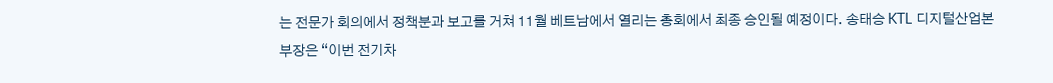는 전문가 회의에서 정책분과 보고를 거쳐 11월 베트남에서 열리는 총회에서 최종 승인될 예정이다. 송태승 KTL 디지털산업본부장은 “이번 전기차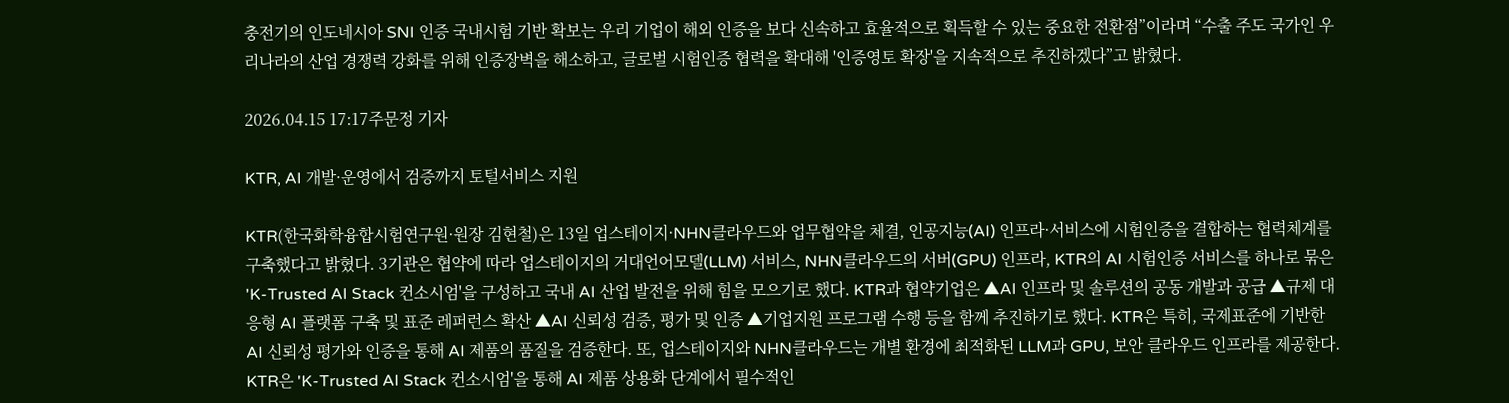충전기의 인도네시아 SNI 인증 국내시험 기반 확보는 우리 기업이 해외 인증을 보다 신속하고 효율적으로 획득할 수 있는 중요한 전환점”이라며 “수출 주도 국가인 우리나라의 산업 경쟁력 강화를 위해 인증장벽을 해소하고, 글로벌 시험인증 협력을 확대해 '인증영토 확장'을 지속적으로 추진하겠다”고 밝혔다.

2026.04.15 17:17주문정 기자

KTR, AI 개발·운영에서 검증까지 토털서비스 지원

KTR(한국화학융합시험연구원·원장 김현철)은 13일 업스테이지·NHN클라우드와 업무협약을 체결, 인공지능(AI) 인프라·서비스에 시험인증을 결합하는 협력체계를 구축했다고 밝혔다. 3기관은 협약에 따라 업스테이지의 거대언어모델(LLM) 서비스, NHN클라우드의 서버(GPU) 인프라, KTR의 AI 시험인증 서비스를 하나로 묶은 'K-Trusted AI Stack 컨소시엄'을 구성하고 국내 AI 산업 발전을 위해 힘을 모으기로 했다. KTR과 협약기업은 ▲AI 인프라 및 솔루션의 공동 개발과 공급 ▲규제 대응형 AI 플랫폼 구축 및 표준 레퍼런스 확산 ▲AI 신뢰성 검증, 평가 및 인증 ▲기업지원 프로그램 수행 등을 함께 추진하기로 했다. KTR은 특히, 국제표준에 기반한 AI 신뢰성 평가와 인증을 통해 AI 제품의 품질을 검증한다. 또, 업스테이지와 NHN클라우드는 개별 환경에 최적화된 LLM과 GPU, 보안 클라우드 인프라를 제공한다. KTR은 'K-Trusted AI Stack 컨소시엄'을 통해 AI 제품 상용화 단계에서 필수적인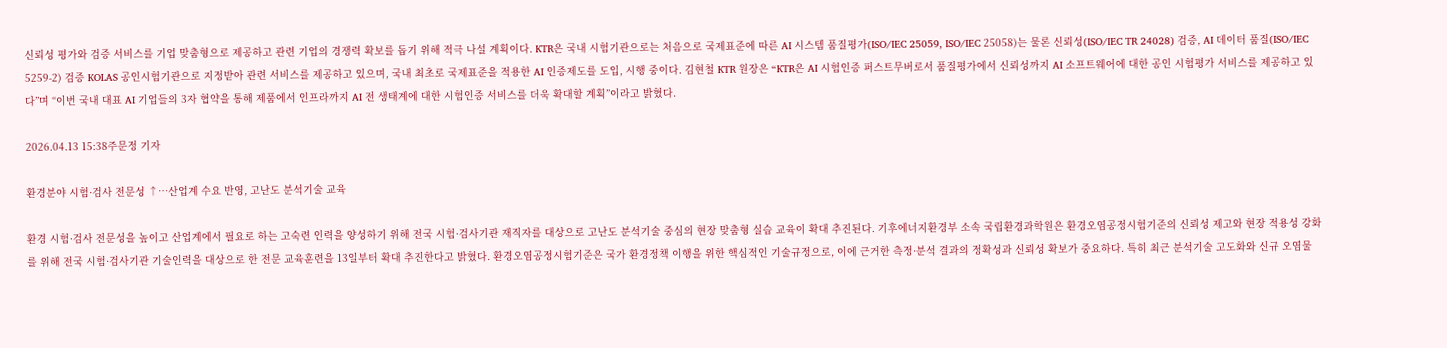신뢰성 평가와 검증 서비스를 기업 맞춤형으로 제공하고 관련 기업의 경쟁력 확보를 돕기 위해 적극 나설 계획이다. KTR은 국내 시험기관으로는 처음으로 국제표준에 따른 AI 시스템 품질평가(ISO/IEC 25059, ISO/IEC 25058)는 물론 신뢰성(ISO/IEC TR 24028) 검증, AI 데이터 품질(ISO/IEC 5259-2) 검증 KOLAS 공인시험기관으로 지정받아 관련 서비스를 제공하고 있으며, 국내 최초로 국제표준을 적용한 AI 인증제도를 도입, 시행 중이다. 김현철 KTR 원장은 “KTR은 AI 시험인증 퍼스트무버로서 품질평가에서 신뢰성까지 AI 소프트웨어에 대한 공인 시험평가 서비스를 제공하고 있다”며 “이번 국내 대표 AI 기업들의 3자 협약을 통해 제품에서 인프라까지 AI 전 생태계에 대한 시험인증 서비스를 더욱 확대할 계획”이라고 밝혔다.

2026.04.13 15:38주문정 기자

환경분야 시험·검사 전문성 ↑…산업계 수요 반영, 고난도 분석기술 교육

환경 시험·검사 전문성을 높이고 산업계에서 필요로 하는 고숙련 인력을 양성하기 위해 전국 시험·검사기관 재직자를 대상으로 고난도 분석기술 중심의 현장 맞춤형 실습 교육이 확대 추진된다. 기후에너지환경부 소속 국립환경과학원은 환경오염공정시험기준의 신뢰성 제고와 현장 적용성 강화를 위해 전국 시험·검사기관 기술인력을 대상으로 한 전문 교육훈련을 13일부터 확대 추진한다고 밝혔다. 환경오염공정시험기준은 국가 환경정책 이행을 위한 핵심적인 기술규정으로, 이에 근거한 측정·분석 결과의 정확성과 신뢰성 확보가 중요하다. 특히 최근 분석기술 고도화와 신규 오염물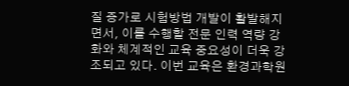질 증가로 시험방법 개발이 활발해지면서, 이를 수행할 전문 인력 역량 강화와 체계적인 교육 중요성이 더욱 강조되고 있다. 이번 교육은 환경과학원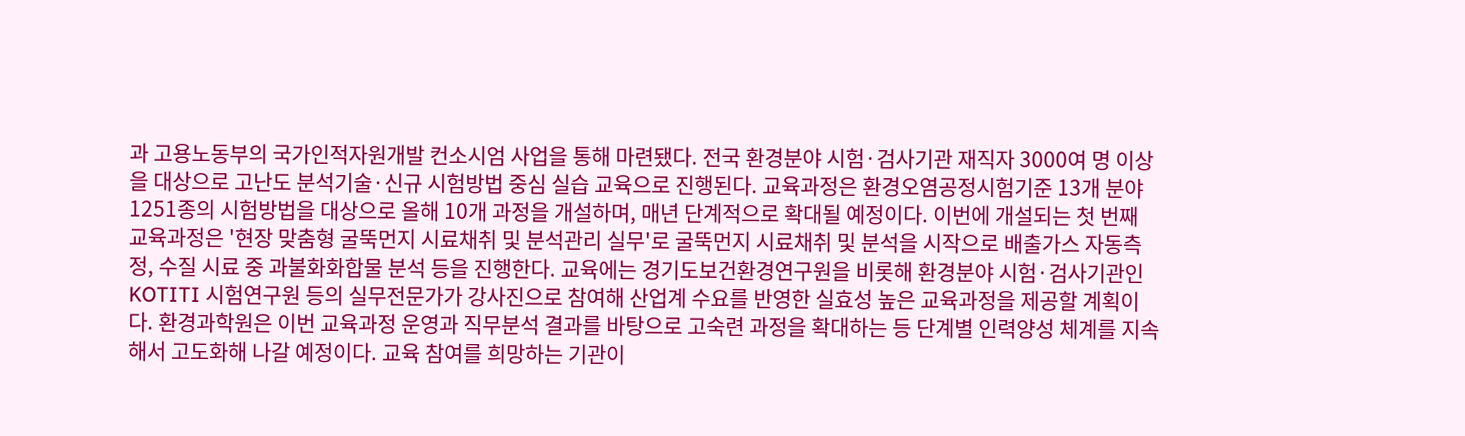과 고용노동부의 국가인적자원개발 컨소시엄 사업을 통해 마련됐다. 전국 환경분야 시험·검사기관 재직자 3000여 명 이상을 대상으로 고난도 분석기술·신규 시험방법 중심 실습 교육으로 진행된다. 교육과정은 환경오염공정시험기준 13개 분야 1251종의 시험방법을 대상으로 올해 10개 과정을 개설하며, 매년 단계적으로 확대될 예정이다. 이번에 개설되는 첫 번째 교육과정은 '현장 맞춤형 굴뚝먼지 시료채취 및 분석관리 실무'로 굴뚝먼지 시료채취 및 분석을 시작으로 배출가스 자동측정, 수질 시료 중 과불화화합물 분석 등을 진행한다. 교육에는 경기도보건환경연구원을 비롯해 환경분야 시험·검사기관인 KOTITI 시험연구원 등의 실무전문가가 강사진으로 참여해 산업계 수요를 반영한 실효성 높은 교육과정을 제공할 계획이다. 환경과학원은 이번 교육과정 운영과 직무분석 결과를 바탕으로 고숙련 과정을 확대하는 등 단계별 인력양성 체계를 지속해서 고도화해 나갈 예정이다. 교육 참여를 희망하는 기관이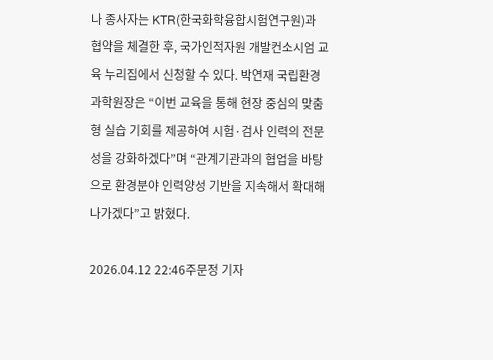나 종사자는 KTR(한국화학융합시험연구원)과 협약을 체결한 후, 국가인적자원 개발컨소시엄 교육 누리집에서 신청할 수 있다. 박연재 국립환경과학원장은 “이번 교육을 통해 현장 중심의 맞춤형 실습 기회를 제공하여 시험·검사 인력의 전문성을 강화하겠다”며 “관계기관과의 협업을 바탕으로 환경분야 인력양성 기반을 지속해서 확대해 나가겠다”고 밝혔다.

2026.04.12 22:46주문정 기자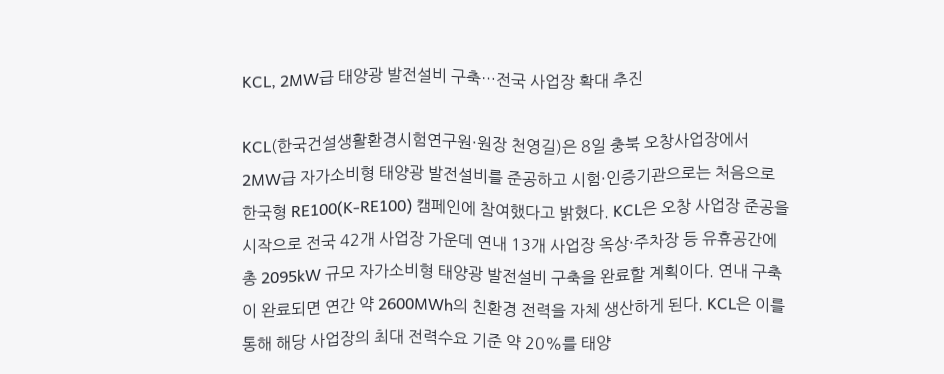KCL, 2MW급 태양광 발전설비 구축…전국 사업장 확대 추진

KCL(한국건설생활환경시험연구원·원장 천영길)은 8일 충북 오창사업장에서 2MW급 자가소비형 태양광 발전설비를 준공하고 시험·인증기관으로는 처음으로 한국형 RE100(K-RE100) 캠페인에 참여했다고 밝혔다. KCL은 오창 사업장 준공을 시작으로 전국 42개 사업장 가운데 연내 13개 사업장 옥상·주차장 등 유휴공간에 총 2095kW 규모 자가소비형 태양광 발전설비 구축을 완료할 계획이다. 연내 구축이 완료되면 연간 약 2600MWh의 친환경 전력을 자체 생산하게 된다. KCL은 이를 통해 해당 사업장의 최대 전력수요 기준 약 20%를 태양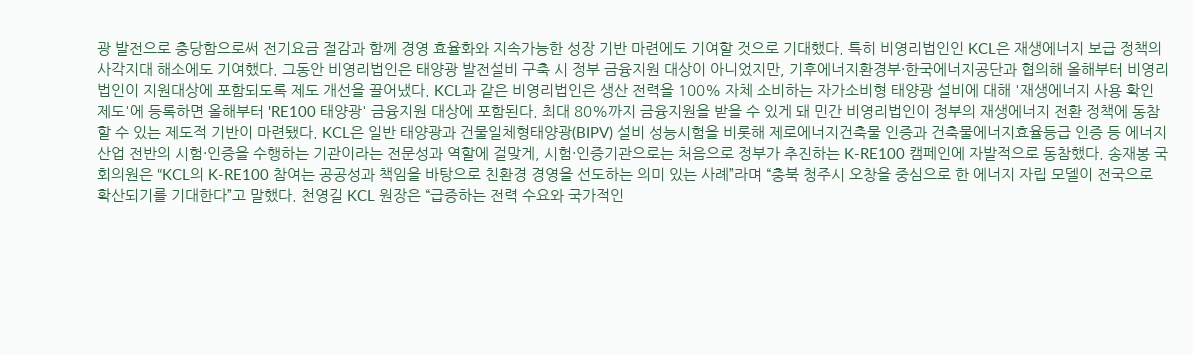광 발전으로 충당함으로써 전기요금 절감과 함께 경영 효율화와 지속가능한 성장 기반 마련에도 기여할 것으로 기대했다. 특히 비영리법인인 KCL은 재생에너지 보급 정책의 사각지대 해소에도 기여했다. 그동안 비영리법인은 태양광 발전설비 구축 시 정부 금융지원 대상이 아니었지만, 기후에너지환경부·한국에너지공단과 협의해 올해부터 비영리법인이 지원대상에 포함되도록 제도 개선을 끌어냈다. KCL과 같은 비영리법인은 생산 전력을 100% 자체 소비하는 자가소비형 태양광 설비에 대해 '재생에너지 사용 확인 제도'에 등록하면 올해부터 'RE100 태양광' 금융지원 대상에 포함된다. 최대 80%까지 금융지원을 받을 수 있게 돼 민간 비영리법인이 정부의 재생에너지 전환 정책에 동참할 수 있는 제도적 기반이 마련됐다. KCL은 일반 태양광과 건물일체형태양광(BIPV) 설비 성능시험을 비롯해 제로에너지건축물 인증과 건축물에너지효율등급 인증 등 에너지 산업 전반의 시험·인증을 수행하는 기관이라는 전문성과 역할에 걸맞게, 시험·인증기관으로는 처음으로 정부가 추진하는 K-RE100 캠페인에 자발적으로 동참했다. 송재봉 국회의원은 “KCL의 K-RE100 참여는 공공성과 책임을 바탕으로 친환경 경영을 선도하는 의미 있는 사례”라며 “충북 청주시 오창을 중심으로 한 에너지 자립 모델이 전국으로 확산되기를 기대한다”고 말했다. 천영길 KCL 원장은 “급증하는 전력 수요와 국가적인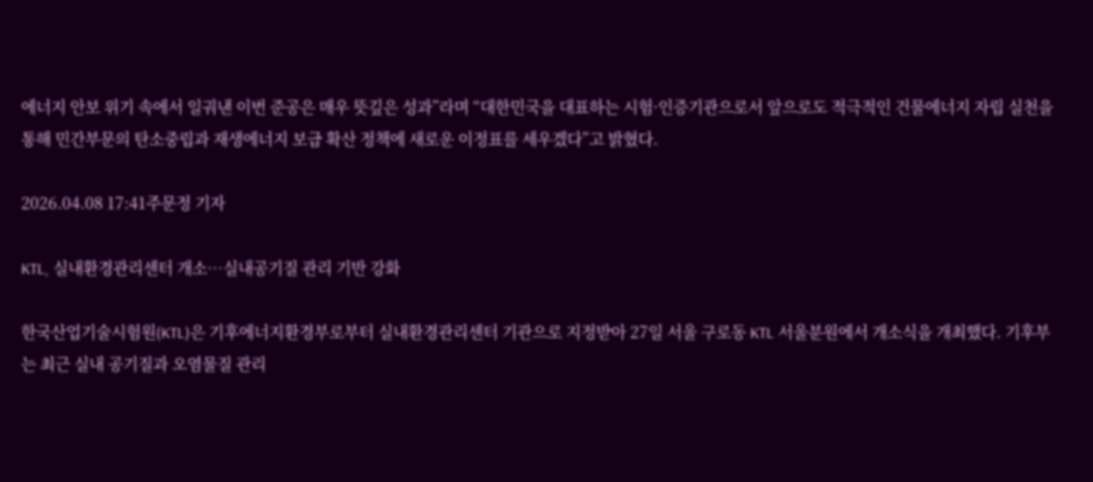에너지 안보 위기 속에서 일궈낸 이번 준공은 매우 뜻깊은 성과”라며 “대한민국을 대표하는 시험·인증기관으로서 앞으로도 적극적인 건물에너지 자립 실천을 통해 민간부문의 탄소중립과 재생에너지 보급 확산 정책에 새로운 이정표를 세우겠다”고 밝혔다.

2026.04.08 17:41주문정 기자

KTL, 실내환경관리센터 개소…실내공기질 관리 기반 강화

한국산업기술시험원(KTL)은 기후에너지환경부로부터 실내환경관리센터 기관으로 지정받아 27일 서울 구로동 KTL 서울분원에서 개소식을 개최했다. 기후부는 최근 실내 공기질과 오염물질 관리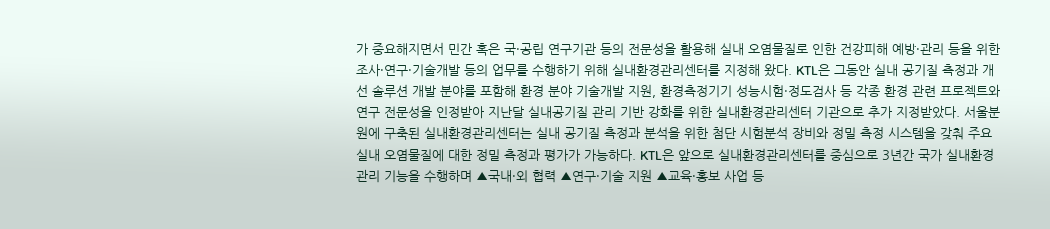가 중요해지면서 민간 혹은 국·공립 연구기관 등의 전문성을 활용해 실내 오염물질로 인한 건강피해 예방·관리 등을 위한 조사·연구·기술개발 등의 업무를 수행하기 위해 실내환경관리센터를 지정해 왔다. KTL은 그동안 실내 공기질 측정과 개선 솔루션 개발 분야를 포함해 환경 분야 기술개발 지원, 환경측정기기 성능시험·정도검사 등 각종 환경 관련 프로젝트와 연구 전문성을 인정받아 지난달 실내공기질 관리 기반 강화를 위한 실내환경관리센터 기관으로 추가 지정받았다. 서울분원에 구축된 실내환경관리센터는 실내 공기질 측정과 분석을 위한 첨단 시험분석 장비와 정밀 측정 시스템을 갖춰 주요 실내 오염물질에 대한 정밀 측정과 평가가 가능하다. KTL은 앞으로 실내환경관리센터를 중심으로 3년간 국가 실내환경 관리 기능을 수행하며 ▲국내·외 협력 ▲연구·기술 지원 ▲교육·홍보 사업 등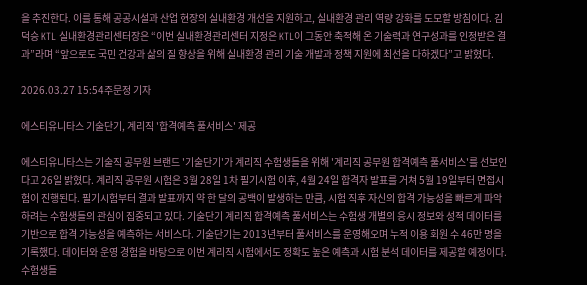을 추진한다. 이를 통해 공공시설과 산업 현장의 실내환경 개선을 지원하고, 실내환경 관리 역량 강화를 도모할 방침이다. 김덕승 KTL 실내환경관리센터장은 “이번 실내환경관리센터 지정은 KTL이 그동안 축적해 온 기술력과 연구성과를 인정받은 결과”라며 “앞으로도 국민 건강과 삶의 질 향상을 위해 실내환경 관리 기술 개발과 정책 지원에 최선을 다하겠다”고 밝혔다.

2026.03.27 15:54주문정 기자

에스티유니타스 기술단기, 계리직 '합격예측 풀서비스' 제공

에스티유니타스는 기술직 공무원 브랜드 '기술단기'가 계리직 수험생들을 위해 '계리직 공무원 합격예측 풀서비스'를 선보인다고 26일 밝혔다. 계리직 공무원 시험은 3월 28일 1차 필기시험 이후, 4월 24일 합격자 발표를 거쳐 5월 19일부터 면접시험이 진행된다. 필기시험부터 결과 발표까지 약 한 달의 공백이 발생하는 만큼, 시험 직후 자신의 합격 가능성을 빠르게 파악하려는 수험생들의 관심이 집중되고 있다. 기술단기 계리직 합격예측 풀서비스는 수험생 개별의 응시 정보와 성적 데이터를 기반으로 합격 가능성을 예측하는 서비스다. 기술단기는 2013년부터 풀서비스를 운영해오며 누적 이용 회원 수 46만 명을 기록했다. 데이터와 운영 경험을 바탕으로 이번 계리직 시험에서도 정확도 높은 예측과 시험 분석 데이터를 제공할 예정이다. 수험생들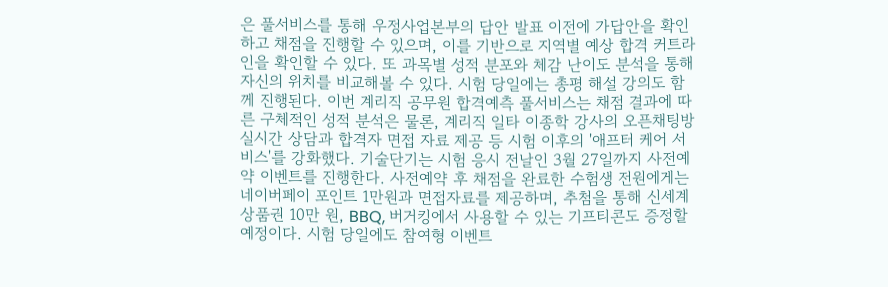은 풀서비스를 통해 우정사업본부의 답안 발표 이전에 가답안을 확인하고 채점을 진행할 수 있으며, 이를 기반으로 지역별 예상 합격 커트라인을 확인할 수 있다. 또 과목별 성적 분포와 체감 난이도 분석을 통해 자신의 위치를 비교해볼 수 있다. 시험 당일에는 총평 해설 강의도 함께 진행된다. 이번 계리직 공무원 합격예측 풀서비스는 채점 결과에 따른 구체적인 성적 분석은 물론, 계리직 일타 이종학 강사의 오픈채팅방 실시간 상담과 합격자 면접 자료 제공 등 시험 이후의 '애프터 케어 서비스'를 강화했다. 기술단기는 시험 응시 전날인 3월 27일까지 사전예약 이벤트를 진행한다. 사전예약 후 채점을 완료한 수험생 전원에게는 네이버페이 포인트 1만원과 면접자료를 제공하며, 추첨을 통해 신세계 상품권 10만 원, BBQ, 버거킹에서 사용할 수 있는 기프티콘도 증정할 예정이다. 시험 당일에도 참여형 이벤트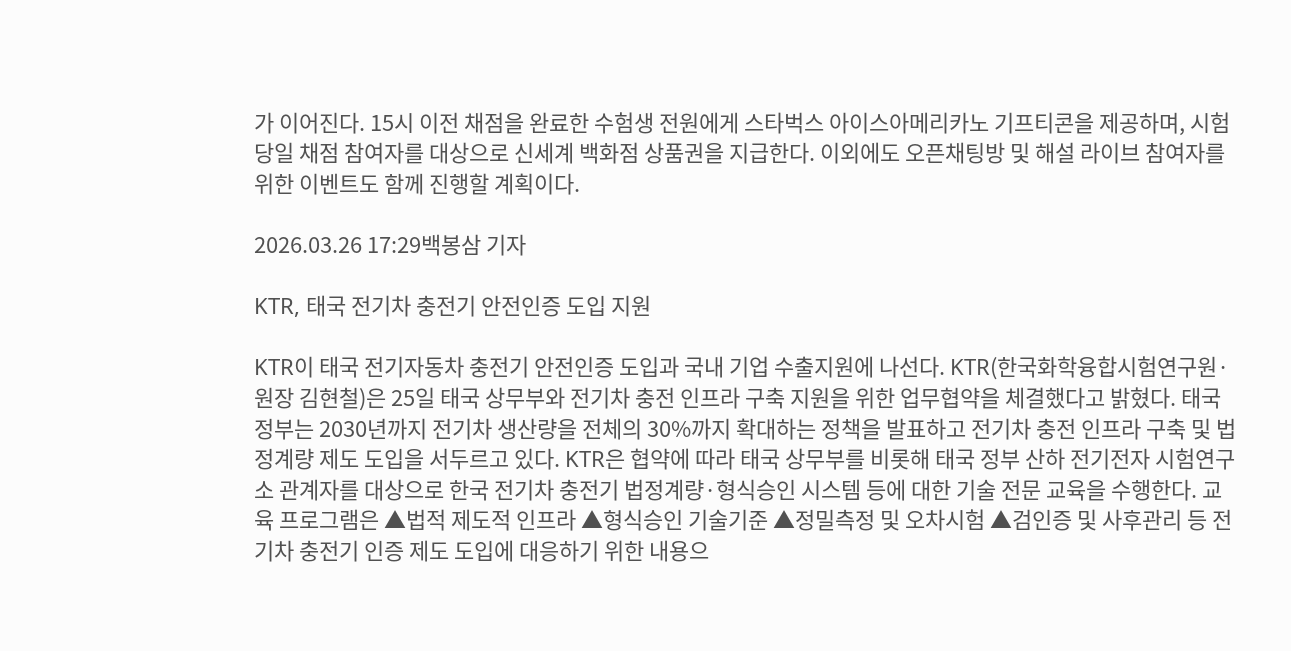가 이어진다. 15시 이전 채점을 완료한 수험생 전원에게 스타벅스 아이스아메리카노 기프티콘을 제공하며, 시험 당일 채점 참여자를 대상으로 신세계 백화점 상품권을 지급한다. 이외에도 오픈채팅방 및 해설 라이브 참여자를 위한 이벤트도 함께 진행할 계획이다.

2026.03.26 17:29백봉삼 기자

KTR, 태국 전기차 충전기 안전인증 도입 지원

KTR이 태국 전기자동차 충전기 안전인증 도입과 국내 기업 수출지원에 나선다. KTR(한국화학융합시험연구원·원장 김현철)은 25일 태국 상무부와 전기차 충전 인프라 구축 지원을 위한 업무협약을 체결했다고 밝혔다. 태국 정부는 2030년까지 전기차 생산량을 전체의 30%까지 확대하는 정책을 발표하고 전기차 충전 인프라 구축 및 법정계량 제도 도입을 서두르고 있다. KTR은 협약에 따라 태국 상무부를 비롯해 태국 정부 산하 전기전자 시험연구소 관계자를 대상으로 한국 전기차 충전기 법정계량·형식승인 시스템 등에 대한 기술 전문 교육을 수행한다. 교육 프로그램은 ▲법적 제도적 인프라 ▲형식승인 기술기준 ▲정밀측정 및 오차시험 ▲검인증 및 사후관리 등 전기차 충전기 인증 제도 도입에 대응하기 위한 내용으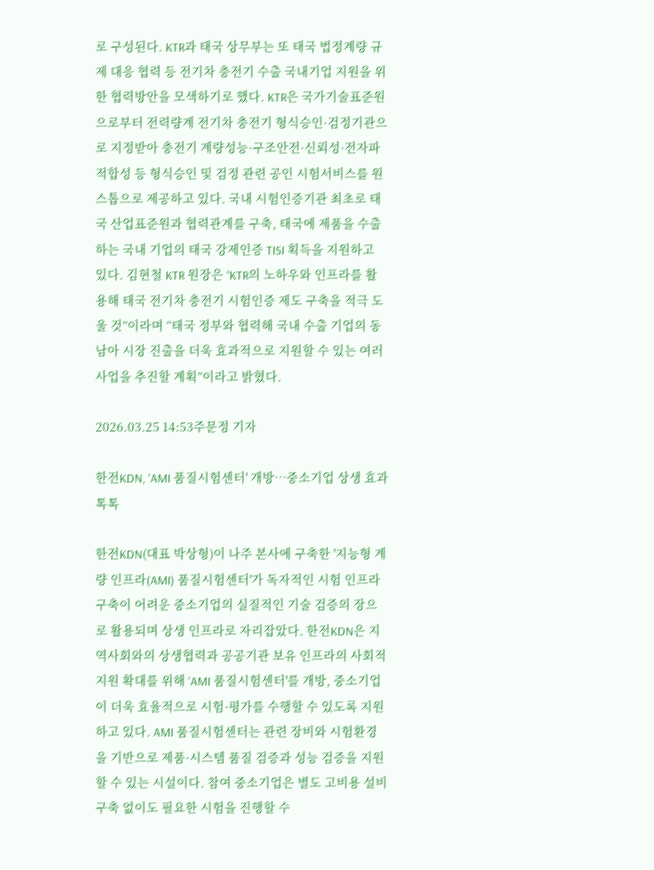로 구성된다. KTR과 태국 상무부는 또 태국 법정계량 규제 대응 협력 등 전기차 충전기 수출 국내기업 지원을 위한 협력방안을 모색하기로 했다. KTR은 국가기술표준원으로부터 전력량계 전기차 충전기 형식승인·검정기관으로 지정받아 충전기 계량성능·구조안전·신뢰성·전자파적합성 등 형식승인 및 검정 관련 공인 시험서비스를 원스톱으로 제공하고 있다. 국내 시험인증기관 최초로 태국 산업표준원과 협력관계를 구축, 태국에 제품을 수출하는 국내 기업의 태국 강제인증 TISI 획득을 지원하고 있다. 김현철 KTR 원장은 “KTR의 노하우와 인프라를 활용해 태국 전기차 충전기 시험인증 제도 구축을 적극 도울 것”이라며 “태국 정부와 협력해 국내 수출 기업의 동남아 시장 진출을 더욱 효과적으로 지원할 수 있는 여러 사업을 추진할 계획”이라고 밝혔다.

2026.03.25 14:53주문정 기자

한전KDN, 'AMI 품질시험센터' 개방…중소기업 상생 효과 톡톡

한전KDN(대표 박상형)이 나주 본사에 구축한 '지능형 계량 인프라(AMI) 품질시험센터'가 독자적인 시험 인프라 구축이 어려운 중소기업의 실질적인 기술 검증의 장으로 활용되며 상생 인프라로 자리잡았다. 한전KDN은 지역사회와의 상생협력과 공공기관 보유 인프라의 사회적 지원 확대를 위해 'AMI 품질시험센터'를 개방, 중소기업이 더욱 효율적으로 시험·평가를 수행할 수 있도록 지원하고 있다. AMI 품질시험센터는 관련 장비와 시험환경을 기반으로 제품·시스템 품질 검증과 성능 검증을 지원할 수 있는 시설이다. 참여 중소기업은 별도 고비용 설비 구축 없이도 필요한 시험을 진행할 수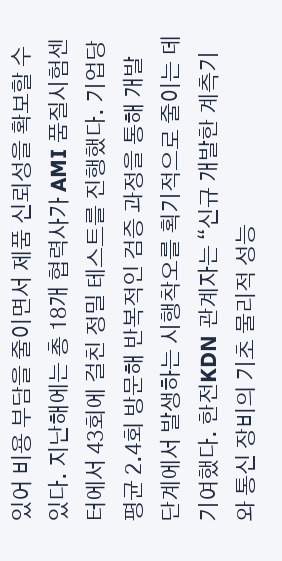있어 비용 부담을 줄이면서 제품 신뢰성을 확보할 수 있다. 지난해에는 총 18개 협력사가 AMI 품질시험센터에서 43회에 걸친 정밀 테스트를 진행했다. 기업당 평균 2.4회 방문해 반복적인 검증 과정을 통해 개발 단계에서 발생하는 시행착오를 획기적으로 줄이는 데 기여했다. 한전KDN 관계자는 “신규 개발한 계측기와 통신 장비의 기초 물리적 성능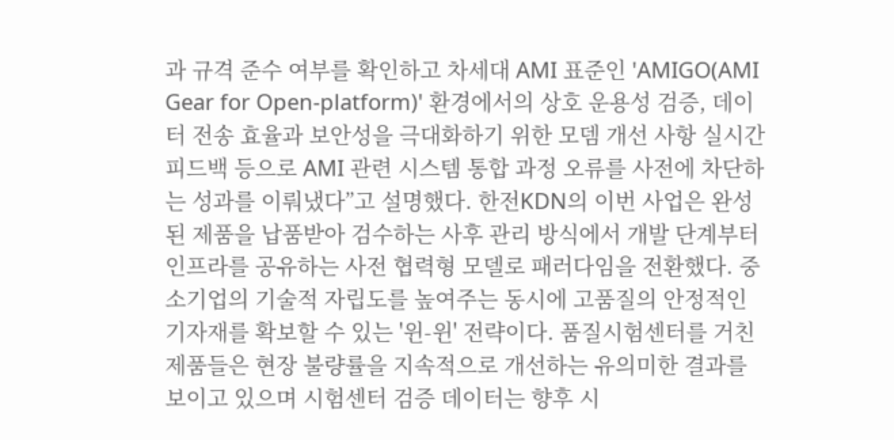과 규격 준수 여부를 확인하고 차세대 AMI 표준인 'AMIGO(AMI Gear for Open-platform)' 환경에서의 상호 운용성 검증, 데이터 전송 효율과 보안성을 극대화하기 위한 모뎀 개선 사항 실시간 피드백 등으로 AMI 관련 시스템 통합 과정 오류를 사전에 차단하는 성과를 이뤄냈다”고 설명했다. 한전KDN의 이번 사업은 완성된 제품을 납품받아 검수하는 사후 관리 방식에서 개발 단계부터 인프라를 공유하는 사전 협력형 모델로 패러다임을 전환했다. 중소기업의 기술적 자립도를 높여주는 동시에 고품질의 안정적인 기자재를 확보할 수 있는 '윈-윈' 전략이다. 품질시험센터를 거친 제품들은 현장 불량률을 지속적으로 개선하는 유의미한 결과를 보이고 있으며 시험센터 검증 데이터는 향후 시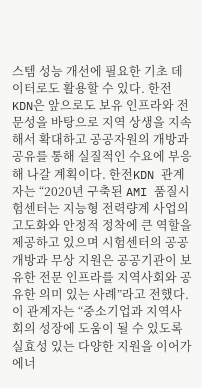스템 성능 개선에 필요한 기초 데이터로도 활용할 수 있다. 한전KDN은 앞으로도 보유 인프라와 전문성을 바탕으로 지역 상생을 지속해서 확대하고 공공자원의 개방과 공유를 통해 실질적인 수요에 부응해 나갈 계획이다. 한전KDN 관계자는 “2020년 구축된 AMI 품질시험센터는 지능형 전력량계 사업의 고도화와 안정적 정착에 큰 역할을 제공하고 있으며 시험센터의 공공 개방과 무상 지원은 공공기관이 보유한 전문 인프라를 지역사회와 공유한 의미 있는 사례”라고 전했다. 이 관계자는 “중소기업과 지역사회의 성장에 도움이 될 수 있도록 실효성 있는 다양한 지원을 이어가 에너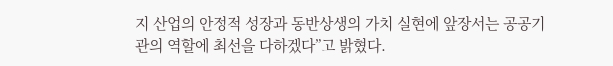지 산업의 안정적 성장과 동반상생의 가치 실현에 앞장서는 공공기관의 역할에 최선을 다하겠다”고 밝혔다.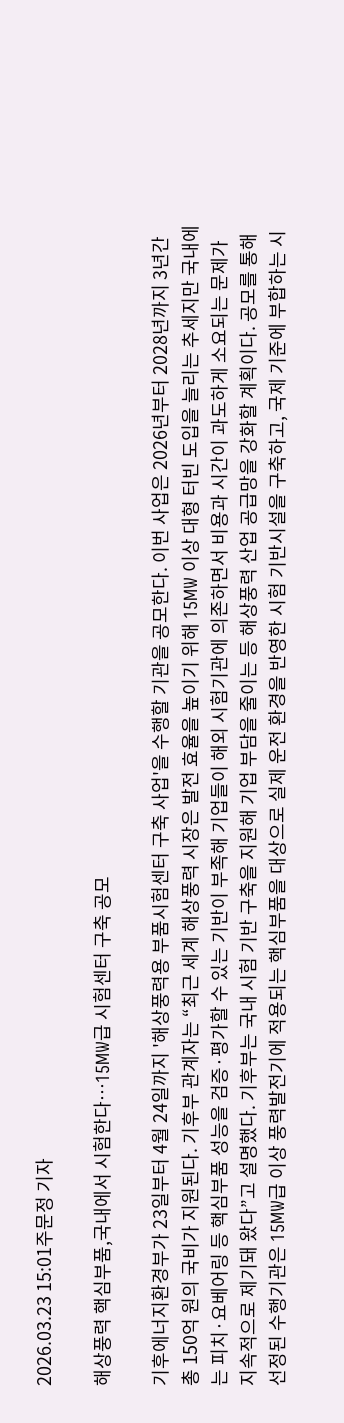2026.03.23 15:01주문정 기자

해상풍력 핵심부품,국내에서 시험한다…15MW급 시험센터 구축 공모

기후에너지환경부가 23일부터 4월 24일까지 '해상풍력용 부품시험센터 구축 사업'을 수행할 기관을 공모한다. 이번 사업은 2026년부터 2028년까지 3년간 총 150억 원의 국비가 지원된다. 기후부 관계자는 “최근 세계 해상풍력 시장은 발전 효율을 높이기 위해 15MW 이상 대형 터빈 도입을 늘리는 추세지만 국내에는 피치·요베어링 등 핵심부품 성능을 검증·평가할 수 있는 기반이 부족해 기업들이 해외 시험기관에 의존하면서 비용과 시간이 과도하게 소요되는 문제가 지속적으로 제기돼 왔다”고 설명했다. 기후부는 국내 시험 기반 구축을 지원해 기업 부담을 줄이는 등 해상풍력 산업 공급망을 강화할 계획이다. 공모를 통해 선정된 수행기관은 15MW급 이상 풍력발전기에 적용되는 핵심부품을 대상으로 실제 운전 환경을 반영한 시험 기반시설을 구축하고, 국제 기준에 부합하는 시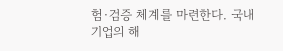험·검증 체계를 마련한다. 국내 기업의 해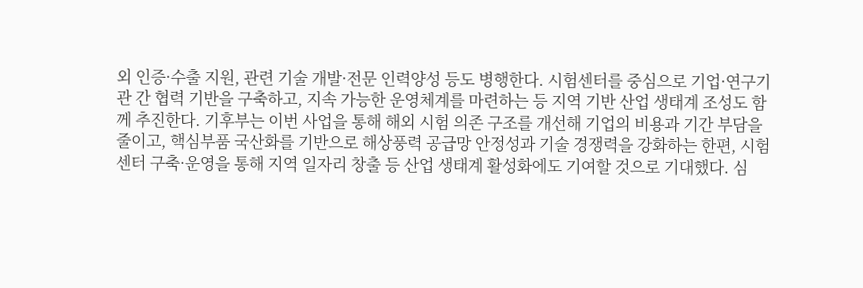외 인증·수출 지원, 관련 기술 개발·전문 인력양성 등도 병행한다. 시험센터를 중심으로 기업·연구기관 간 협력 기반을 구축하고, 지속 가능한 운영체계를 마련하는 등 지역 기반 산업 생태계 조성도 함께 추진한다. 기후부는 이번 사업을 통해 해외 시험 의존 구조를 개선해 기업의 비용과 기간 부담을 줄이고, 핵심부품 국산화를 기반으로 해상풍력 공급망 안정성과 기술 경쟁력을 강화하는 한편, 시험센터 구축·운영을 통해 지역 일자리 창출 등 산업 생태계 활성화에도 기여할 것으로 기대했다. 심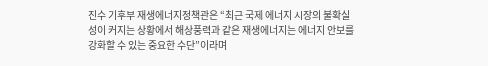진수 기후부 재생에너지정책관은 “최근 국제 에너지 시장의 불확실성이 커지는 상황에서 해상풍력과 같은 재생에너지는 에너지 안보를 강화할 수 있는 중요한 수단”이라며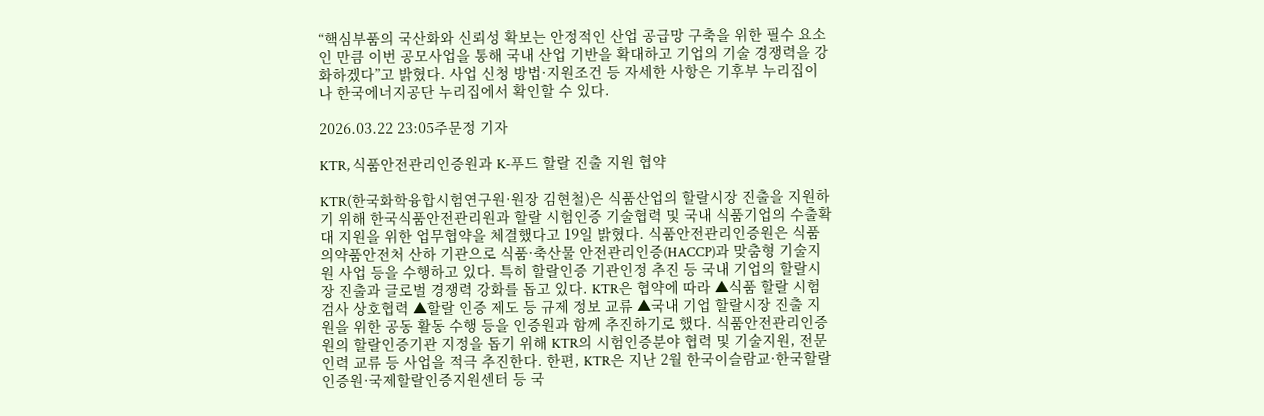“핵심부품의 국산화와 신뢰성 확보는 안정적인 산업 공급망 구축을 위한 필수 요소인 만큼 이번 공모사업을 통해 국내 산업 기반을 확대하고 기업의 기술 경쟁력을 강화하겠다”고 밝혔다. 사업 신청 방법·지원조건 등 자세한 사항은 기후부 누리집이나 한국에너지공단 누리집에서 확인할 수 있다.

2026.03.22 23:05주문정 기자

KTR, 식품안전관리인증원과 K-푸드 할랄 진출 지원 협약

KTR(한국화학융합시험연구원·원장 김현철)은 식품산업의 할랄시장 진출을 지원하기 위해 한국식품안전관리원과 할랄 시험인증 기술협력 및 국내 식품기업의 수출확대 지원을 위한 업무협약을 체결했다고 19일 밝혔다. 식품안전관리인증원은 식품의약품안전처 산하 기관으로 식품·축산물 안전관리인증(HACCP)과 맞춤형 기술지원 사업 등을 수행하고 있다. 특히 할랄인증 기관인정 추진 등 국내 기업의 할랄시장 진출과 글로벌 경쟁력 강화를 돕고 있다. KTR은 협약에 따라 ▲식품 할랄 시험 검사 상호협력 ▲할랄 인증 제도 등 규제 정보 교류 ▲국내 기업 할랄시장 진출 지원을 위한 공동 활동 수행 등을 인증원과 함께 추진하기로 했다. 식품안전관리인증원의 할랄인증기관 지정을 돕기 위해 KTR의 시험인증분야 협력 및 기술지원, 전문 인력 교류 등 사업을 적극 추진한다. 한편, KTR은 지난 2월 한국이슬람교·한국할랄인증원·국제할랄인증지원센터 등 국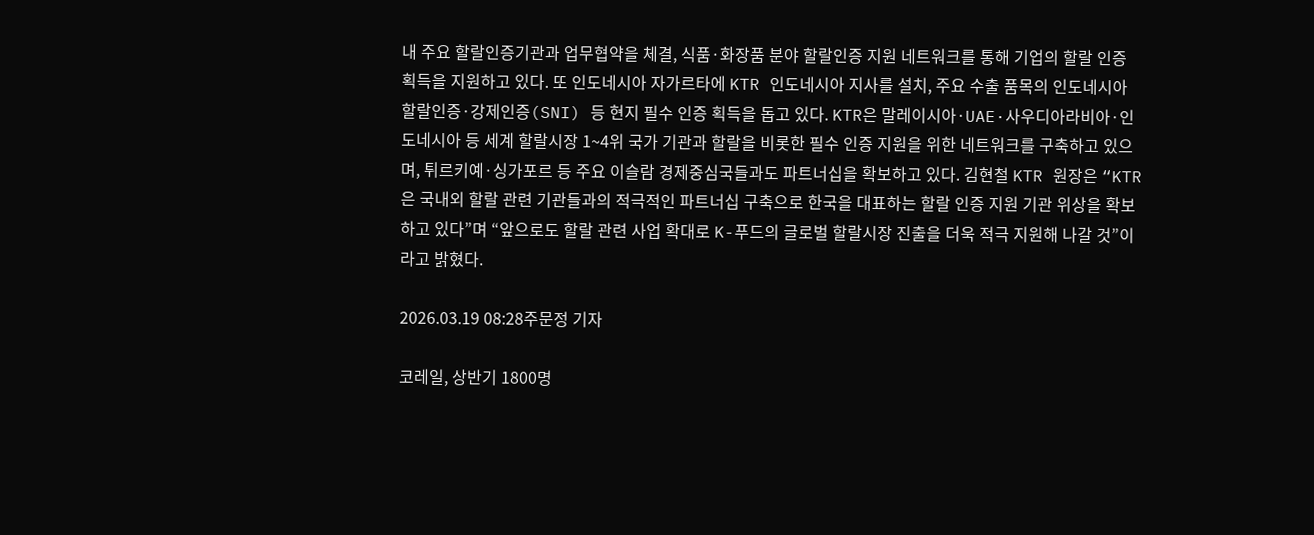내 주요 할랄인증기관과 업무협약을 체결, 식품·화장품 분야 할랄인증 지원 네트워크를 통해 기업의 할랄 인증 획득을 지원하고 있다. 또 인도네시아 자가르타에 KTR 인도네시아 지사를 설치, 주요 수출 품목의 인도네시아 할랄인증·강제인증(SNI) 등 현지 필수 인증 획득을 돕고 있다. KTR은 말레이시아·UAE·사우디아라비아·인도네시아 등 세계 할랄시장 1~4위 국가 기관과 할랄을 비롯한 필수 인증 지원을 위한 네트워크를 구축하고 있으며, 튀르키예·싱가포르 등 주요 이슬람 경제중심국들과도 파트너십을 확보하고 있다. 김현철 KTR 원장은 “KTR은 국내외 할랄 관련 기관들과의 적극적인 파트너십 구축으로 한국을 대표하는 할랄 인증 지원 기관 위상을 확보하고 있다”며 “앞으로도 할랄 관련 사업 확대로 K-푸드의 글로벌 할랄시장 진출을 더욱 적극 지원해 나갈 것”이라고 밝혔다.

2026.03.19 08:28주문정 기자

코레일, 상반기 1800명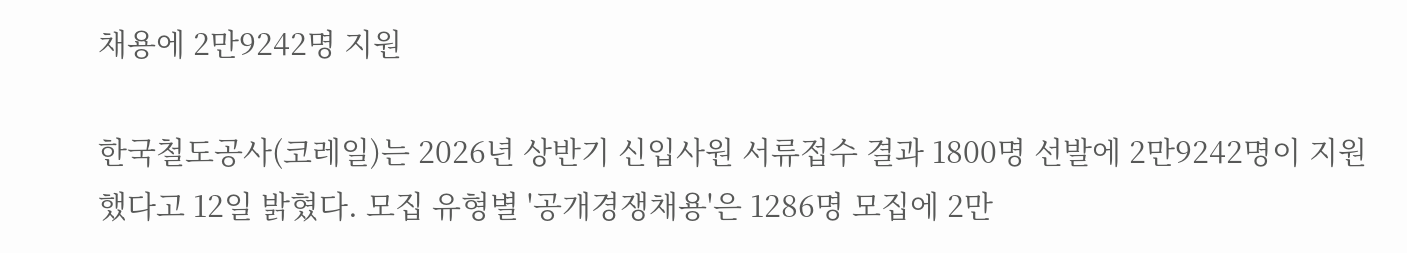채용에 2만9242명 지원

한국철도공사(코레일)는 2026년 상반기 신입사원 서류접수 결과 1800명 선발에 2만9242명이 지원했다고 12일 밝혔다. 모집 유형별 '공개경쟁채용'은 1286명 모집에 2만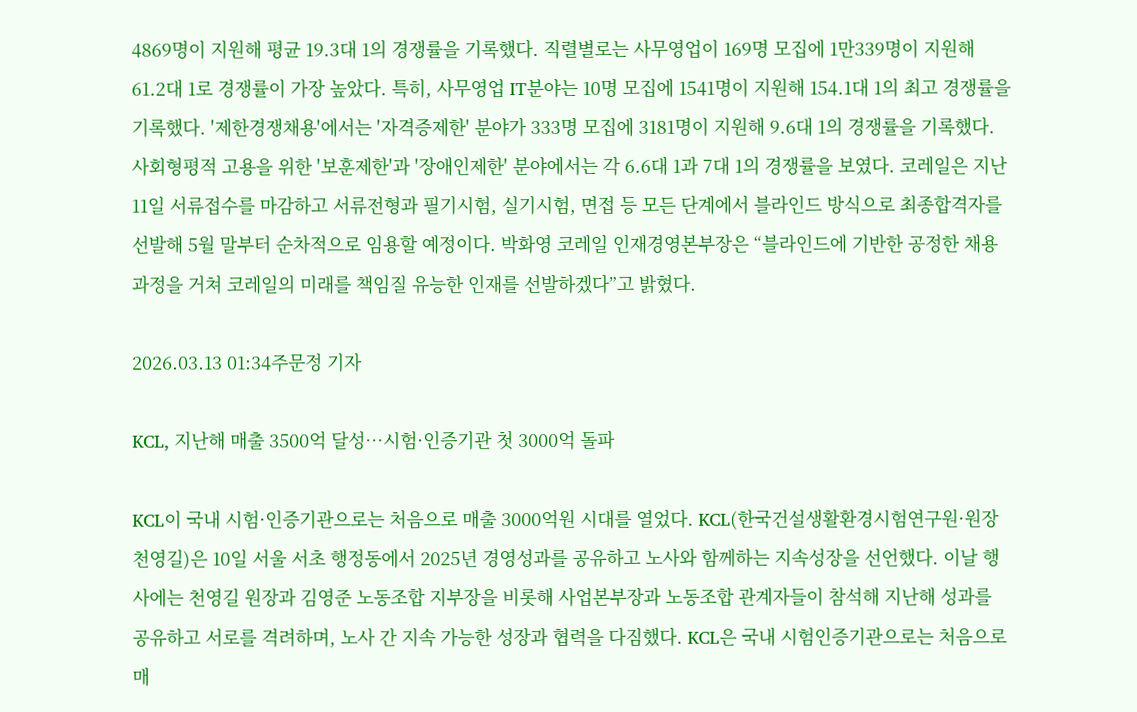4869명이 지원해 평균 19.3대 1의 경쟁률을 기록했다. 직렬별로는 사무영업이 169명 모집에 1만339명이 지원해 61.2대 1로 경쟁률이 가장 높았다. 특히, 사무영업 IT분야는 10명 모집에 1541명이 지원해 154.1대 1의 최고 경쟁률을 기록했다. '제한경쟁채용'에서는 '자격증제한' 분야가 333명 모집에 3181명이 지원해 9.6대 1의 경쟁률을 기록했다. 사회형평적 고용을 위한 '보훈제한'과 '장애인제한' 분야에서는 각 6.6대 1과 7대 1의 경쟁률을 보였다. 코레일은 지난 11일 서류접수를 마감하고 서류전형과 필기시험, 실기시험, 면접 등 모든 단계에서 블라인드 방식으로 최종합격자를 선발해 5월 말부터 순차적으로 임용할 예정이다. 박화영 코레일 인재경영본부장은 “블라인드에 기반한 공정한 채용 과정을 거쳐 코레일의 미래를 책임질 유능한 인재를 선발하겠다”고 밝혔다.

2026.03.13 01:34주문정 기자

KCL, 지난해 매출 3500억 달성…시험·인증기관 첫 3000억 돌파

KCL이 국내 시험·인증기관으로는 처음으로 매출 3000억원 시대를 열었다. KCL(한국건설생활환경시험연구원·원장 천영길)은 10일 서울 서초 행정동에서 2025년 경영성과를 공유하고 노사와 함께하는 지속성장을 선언했다. 이날 행사에는 천영길 원장과 김영준 노동조합 지부장을 비롯해 사업본부장과 노동조합 관계자들이 참석해 지난해 성과를 공유하고 서로를 격려하며, 노사 간 지속 가능한 성장과 협력을 다짐했다. KCL은 국내 시험인증기관으로는 처음으로 매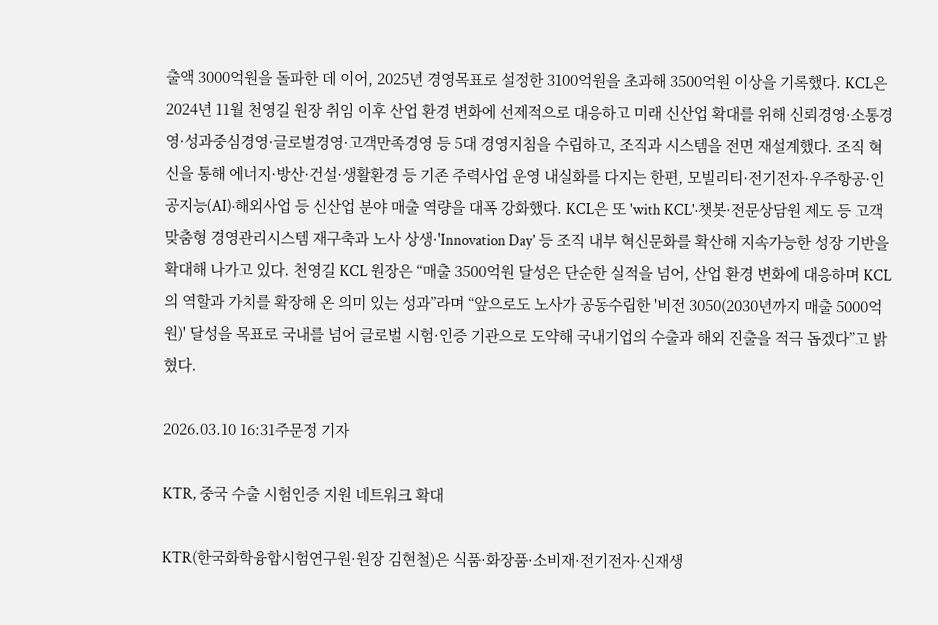출액 3000억원을 돌파한 데 이어, 2025년 경영목표로 설정한 3100억원을 초과해 3500억원 이상을 기록했다. KCL은 2024년 11월 천영길 원장 취임 이후 산업 환경 변화에 선제적으로 대응하고 미래 신산업 확대를 위해 신뢰경영·소통경영·성과중심경영·글로벌경영·고객만족경영 등 5대 경영지침을 수립하고, 조직과 시스템을 전면 재설계했다. 조직 혁신을 통해 에너지·방산·건설·생활환경 등 기존 주력사업 운영 내실화를 다지는 한편, 모빌리티·전기전자·우주항공·인공지능(AI)·해외사업 등 신산업 분야 매출 역량을 대폭 강화했다. KCL은 또 'with KCL'·챗봇·전문상담원 제도 등 고객 맞춤형 경영관리시스템 재구축과 노사 상생·'Innovation Day' 등 조직 내부 혁신문화를 확산해 지속가능한 성장 기반을 확대해 나가고 있다. 천영길 KCL 원장은 “매출 3500억원 달성은 단순한 실적을 넘어, 산업 환경 변화에 대응하며 KCL의 역할과 가치를 확장해 온 의미 있는 성과”라며 “앞으로도 노사가 공동수립한 '비전 3050(2030년까지 매출 5000억원)' 달성을 목표로 국내를 넘어 글로벌 시험·인증 기관으로 도약해 국내기업의 수출과 해외 진출을 적극 돕겠다”고 밝혔다.

2026.03.10 16:31주문정 기자

KTR, 중국 수출 시험인증 지원 네트워크 확대

KTR(한국화학융합시험연구원·원장 김현철)은 식품·화장품·소비재·전기전자·신재생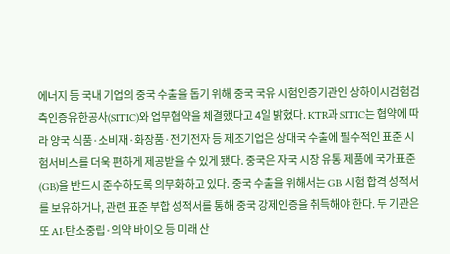에너지 등 국내 기업의 중국 수출을 돕기 위해 중국 국유 시험인증기관인 상하이시검험검측인증유한공사(SITIC)와 업무협약을 체결했다고 4일 밝혔다. KTR과 SITIC는 협약에 따라 양국 식품·소비재·화장품·전기전자 등 제조기업은 상대국 수출에 필수적인 표준 시험서비스를 더욱 편하게 제공받을 수 있게 됐다. 중국은 자국 시장 유통 제품에 국가표준(GB)을 반드시 준수하도록 의무화하고 있다. 중국 수출을 위해서는 GB 시험 합격 성적서를 보유하거나, 관련 표준 부합 성적서를 통해 중국 강제인증을 취득해야 한다. 두 기관은 또 AI·탄소중립·의약 바이오 등 미래 산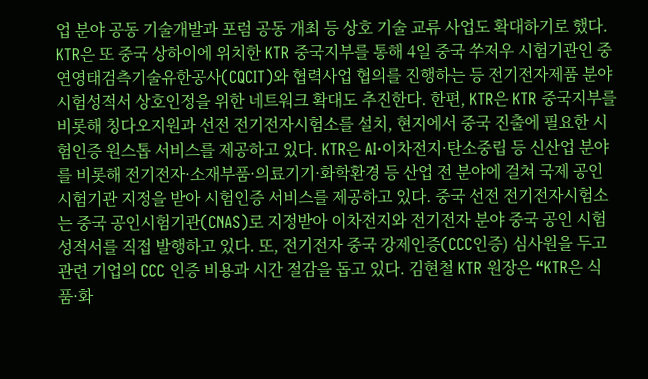업 분야 공동 기술개발과 포럼 공동 개최 등 상호 기술 교류 사업도 확대하기로 했다. KTR은 또 중국 상하이에 위치한 KTR 중국지부를 통해 4일 중국 쑤저우 시험기관인 중연영태검측기술유한공사(CQCIT)와 협력사업 협의를 진행하는 등 전기전자제품 분야 시험성적서 상호인정을 위한 네트워크 확대도 추진한다. 한편, KTR은 KTR 중국지부를 비롯해 칭다오지원과 선전 전기전자시험소를 설치, 현지에서 중국 진출에 필요한 시험인증 원스톱 서비스를 제공하고 있다. KTR은 AI·이차전지·탄소중립 등 신산업 분야를 비롯해 전기전자·소재부품·의료기기·화학환경 등 산업 전 분야에 걸쳐 국제 공인 시험기관 지정을 받아 시험인증 서비스를 제공하고 있다. 중국 선전 전기전자시험소는 중국 공인시험기관(CNAS)로 지정받아 이차전지와 전기전자 분야 중국 공인 시험성적서를 직접 발행하고 있다. 또, 전기전자 중국 강제인증(CCC인증) 심사원을 두고 관련 기업의 CCC 인증 비용과 시간 절감을 돕고 있다. 김현철 KTR 원장은 “KTR은 식품·화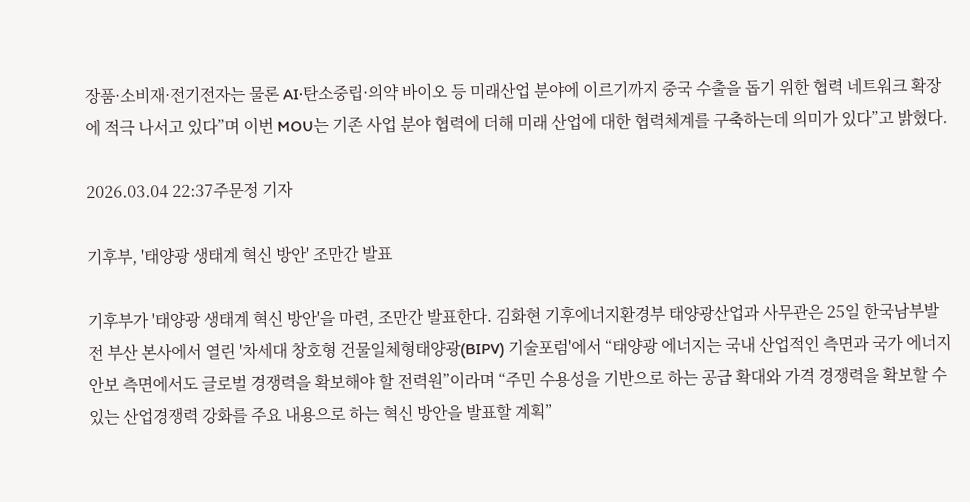장품·소비재·전기전자는 물론 AI·탄소중립·의약 바이오 등 미래산업 분야에 이르기까지 중국 수출을 돕기 위한 협력 네트워크 확장에 적극 나서고 있다”며 이번 MOU는 기존 사업 분야 협력에 더해 미래 산업에 대한 협력체계를 구축하는데 의미가 있다”고 밝혔다.

2026.03.04 22:37주문정 기자

기후부, '태양광 생태계 혁신 방안' 조만간 발표

기후부가 '태양광 생태계 혁신 방안'을 마련, 조만간 발표한다. 김화현 기후에너지환경부 태양광산업과 사무관은 25일 한국남부발전 부산 본사에서 열린 '차세대 창호형 건물일체형태양광(BIPV) 기술포럼'에서 “태양광 에너지는 국내 산업적인 측면과 국가 에너지 안보 측면에서도 글로벌 경쟁력을 확보해야 할 전력원”이라며 “주민 수용성을 기반으로 하는 공급 확대와 가격 경쟁력을 확보할 수 있는 산업경쟁력 강화를 주요 내용으로 하는 혁신 방안을 발표할 계획”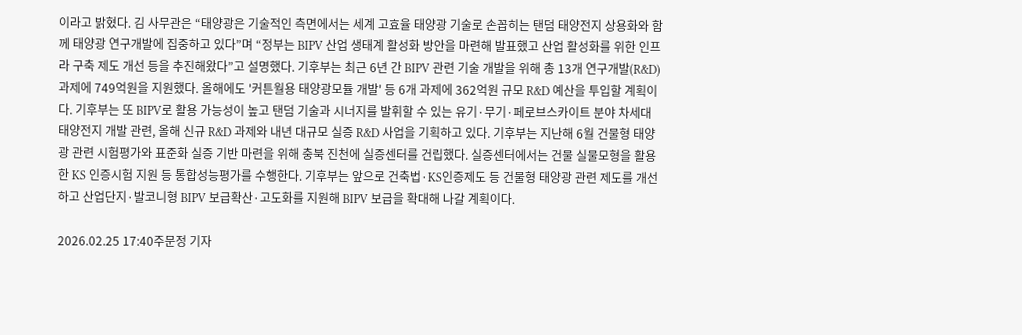이라고 밝혔다. 김 사무관은 “태양광은 기술적인 측면에서는 세계 고효율 태양광 기술로 손꼽히는 탠덤 태양전지 상용화와 함께 태양광 연구개발에 집중하고 있다”며 “정부는 BIPV 산업 생태계 활성화 방안을 마련해 발표했고 산업 활성화를 위한 인프라 구축 제도 개선 등을 추진해왔다”고 설명했다. 기후부는 최근 6년 간 BIPV 관련 기술 개발을 위해 총 13개 연구개발(R&D) 과제에 749억원을 지원했다. 올해에도 '커튼월용 태양광모듈 개발' 등 6개 과제에 362억원 규모 R&D 예산을 투입할 계획이다. 기후부는 또 BIPV로 활용 가능성이 높고 탠덤 기술과 시너지를 발휘할 수 있는 유기·무기·페로브스카이트 분야 차세대 태양전지 개발 관련, 올해 신규 R&D 과제와 내년 대규모 실증 R&D 사업을 기획하고 있다. 기후부는 지난해 6월 건물형 태양광 관련 시험평가와 표준화 실증 기반 마련을 위해 충북 진천에 실증센터를 건립했다. 실증센터에서는 건물 실물모형을 활용한 KS 인증시험 지원 등 통합성능평가를 수행한다. 기후부는 앞으로 건축법·KS인증제도 등 건물형 태양광 관련 제도를 개선하고 산업단지·발코니형 BIPV 보급확산·고도화를 지원해 BIPV 보급을 확대해 나갈 계획이다.

2026.02.25 17:40주문정 기자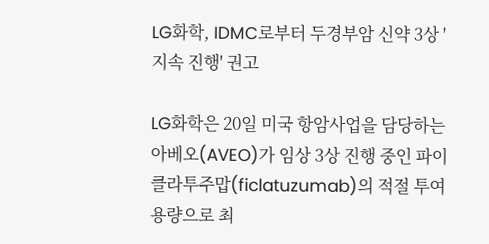LG화학, IDMC로부터 두경부암 신약 3상 '지속 진행' 권고

LG화학은 20일 미국 항암사업을 담당하는 아베오(AVEO)가 임상 3상 진행 중인 파이클라투주맙(ficlatuzumab)의 적절 투여 용량으로 최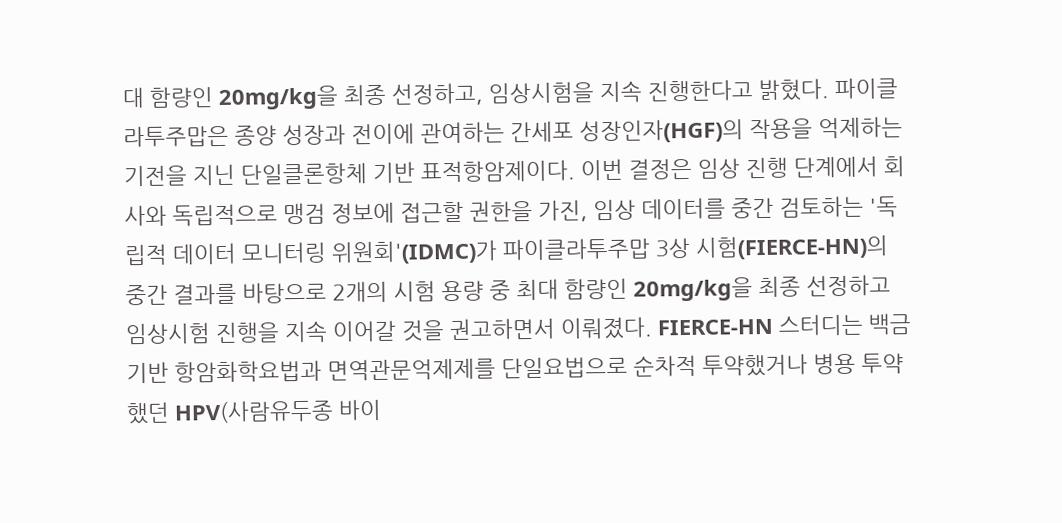대 함량인 20mg/kg을 최종 선정하고, 임상시험을 지속 진행한다고 밝혔다. 파이클라투주맙은 종양 성장과 전이에 관여하는 간세포 성장인자(HGF)의 작용을 억제하는 기전을 지닌 단일클론항체 기반 표적항암제이다. 이번 결정은 임상 진행 단계에서 회사와 독립적으로 맹검 정보에 접근할 권한을 가진, 임상 데이터를 중간 검토하는 '독립적 데이터 모니터링 위원회'(IDMC)가 파이클라투주맙 3상 시험(FIERCE-HN)의 중간 결과를 바탕으로 2개의 시험 용량 중 최대 함량인 20mg/kg을 최종 선정하고 임상시험 진행을 지속 이어갈 것을 권고하면서 이뤄졌다. FIERCE-HN 스터디는 백금 기반 항암화학요법과 면역관문억제제를 단일요법으로 순차적 투약했거나 병용 투약했던 HPV(사람유두종 바이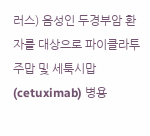러스) 음성인 두경부암 환자를 대상으로 파이클라투주맙 및 세툭시맙(cetuximab) 병용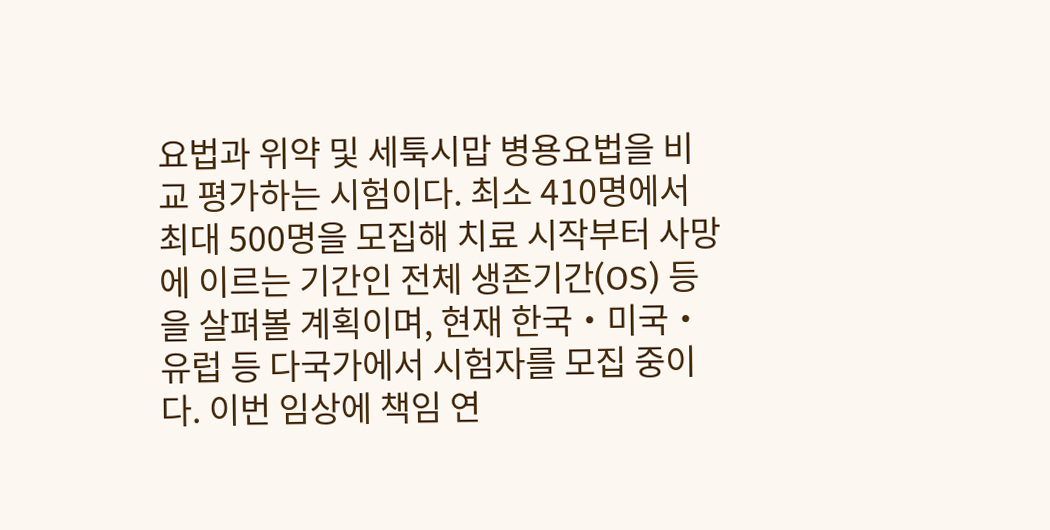요법과 위약 및 세툭시맙 병용요법을 비교 평가하는 시험이다. 최소 410명에서 최대 500명을 모집해 치료 시작부터 사망에 이르는 기간인 전체 생존기간(OS) 등을 살펴볼 계획이며, 현재 한국‧미국‧유럽 등 다국가에서 시험자를 모집 중이다. 이번 임상에 책임 연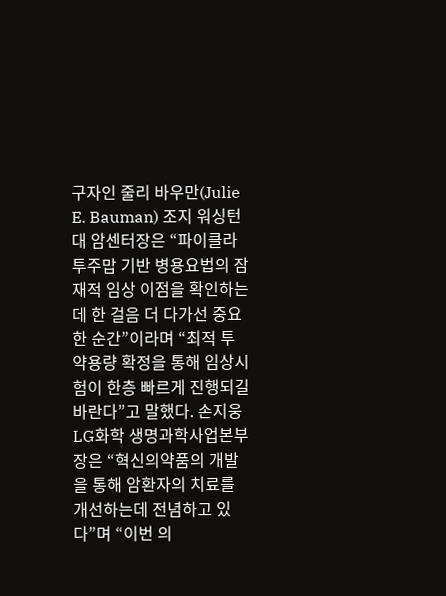구자인 줄리 바우만(Julie E. Bauman) 조지 워싱턴대 암센터장은 “파이클라투주맙 기반 병용요법의 잠재적 임상 이점을 확인하는 데 한 걸음 더 다가선 중요한 순간”이라며 “최적 투약용량 확정을 통해 임상시험이 한층 빠르게 진행되길 바란다”고 말했다. 손지웅 LG화학 생명과학사업본부장은 “혁신의약품의 개발을 통해 암환자의 치료를 개선하는데 전념하고 있다”며 “이번 의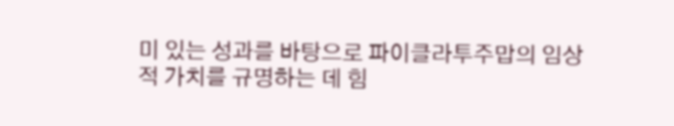미 있는 성과를 바탕으로 파이클라투주맙의 임상적 가치를 규명하는 데 힘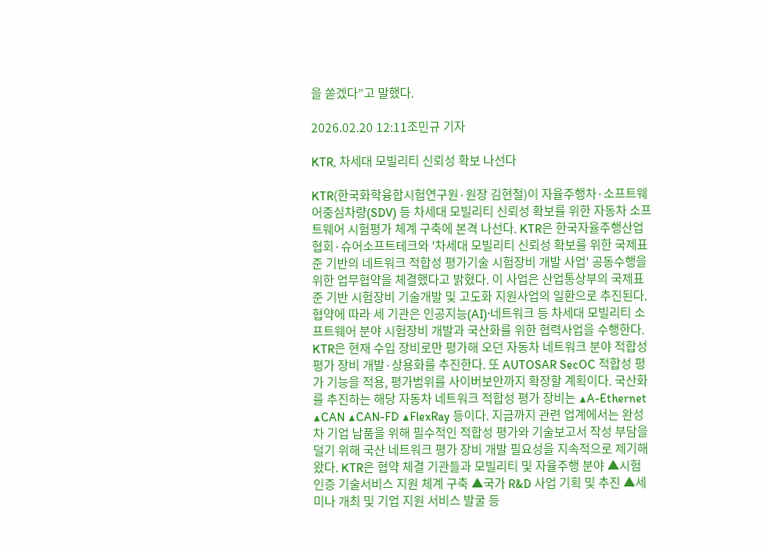을 쏟겠다”고 말했다.

2026.02.20 12:11조민규 기자

KTR, 차세대 모빌리티 신뢰성 확보 나선다

KTR(한국화학융합시험연구원·원장 김현철)이 자율주행차·소프트웨어중심차량(SDV) 등 차세대 모빌리티 신뢰성 확보를 위한 자동차 소프트웨어 시험평가 체계 구축에 본격 나선다. KTR은 한국자율주행산업협회·슈어소프트테크와 '차세대 모빌리티 신뢰성 확보를 위한 국제표준 기반의 네트워크 적합성 평가기술 시험장비 개발 사업' 공동수행을 위한 업무협약을 체결했다고 밝혔다. 이 사업은 산업통상부의 국제표준 기반 시험장비 기술개발 및 고도화 지원사업의 일환으로 추진된다. 협약에 따라 세 기관은 인공지능(AI)·네트워크 등 차세대 모빌리티 소프트웨어 분야 시험장비 개발과 국산화를 위한 협력사업을 수행한다. KTR은 현재 수입 장비로만 평가해 오던 자동차 네트워크 분야 적합성 평가 장비 개발·상용화를 추진한다. 또 AUTOSAR SecOC 적합성 평가 기능을 적용, 평가범위를 사이버보안까지 확장할 계획이다. 국산화를 추진하는 해당 자동차 네트워크 적합성 평가 장비는 ▲A-Ethernet ▲CAN ▲CAN-FD ▲FlexRay 등이다. 지금까지 관련 업계에서는 완성차 기업 납품을 위해 필수적인 적합성 평가와 기술보고서 작성 부담을 덜기 위해 국산 네트워크 평가 장비 개발 필요성을 지속적으로 제기해 왔다. KTR은 협약 체결 기관들과 모빌리티 및 자율주행 분야 ▲시험 인증 기술서비스 지원 체계 구축 ▲국가 R&D 사업 기획 및 추진 ▲세미나 개최 및 기업 지원 서비스 발굴 등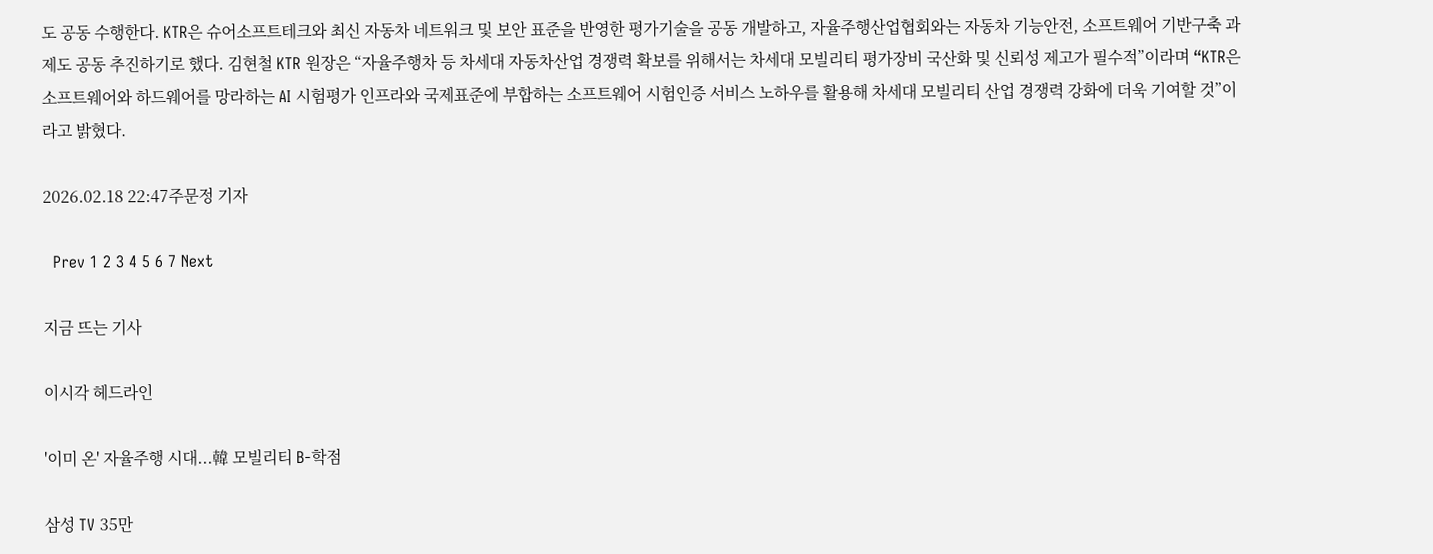도 공동 수행한다. KTR은 슈어소프트테크와 최신 자동차 네트워크 및 보안 표준을 반영한 평가기술을 공동 개발하고, 자율주행산업협회와는 자동차 기능안전, 소프트웨어 기반구축 과제도 공동 추진하기로 했다. 김현철 KTR 원장은 “자율주행차 등 차세대 자동차산업 경쟁력 확보를 위해서는 차세대 모빌리티 평가장비 국산화 및 신뢰성 제고가 필수적”이라며 “KTR은 소프트웨어와 하드웨어를 망라하는 AI 시험평가 인프라와 국제표준에 부합하는 소프트웨어 시험인증 서비스 노하우를 활용해 차세대 모빌리티 산업 경쟁력 강화에 더욱 기여할 것”이라고 밝혔다.

2026.02.18 22:47주문정 기자

  Prev 1 2 3 4 5 6 7 Next

지금 뜨는 기사

이시각 헤드라인

'이미 온' 자율주행 시대...韓 모빌리티 B-학점

삼성 TV 35만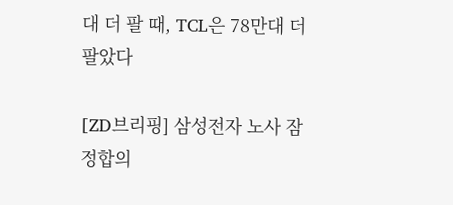대 더 팔 때, TCL은 78만대 더 팔았다

[ZD브리핑] 삼성전자 노사 잠정합의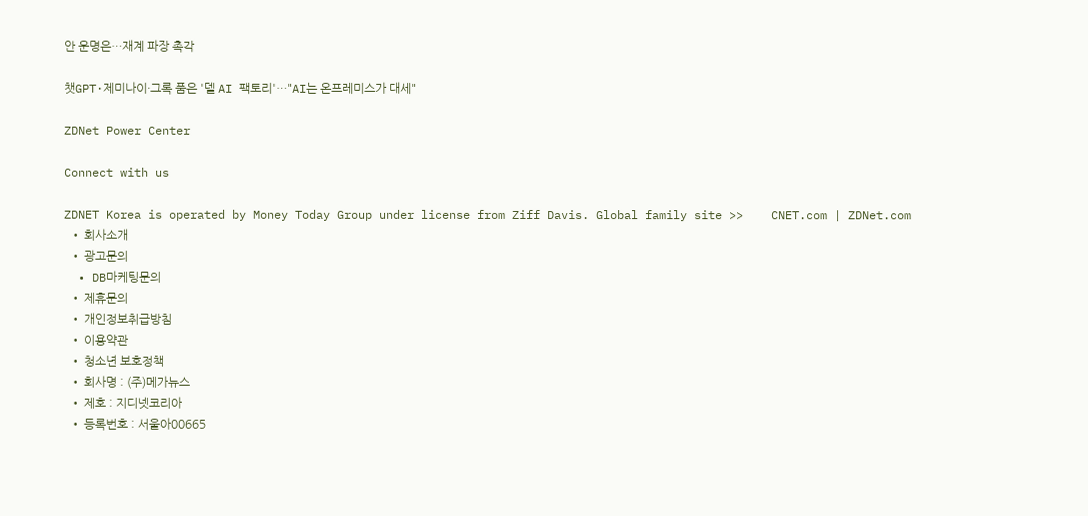안 운명은…재계 파장 촉각

챗GPT·제미나이·그록 품은 '델 AI 팩토리'…"AI는 온프레미스가 대세"

ZDNet Power Center

Connect with us

ZDNET Korea is operated by Money Today Group under license from Ziff Davis. Global family site >>    CNET.com | ZDNet.com
  • 회사소개
  • 광고문의
  • DB마케팅문의
  • 제휴문의
  • 개인정보취급방침
  • 이용약관
  • 청소년 보호정책
  • 회사명 : (주)메가뉴스
  • 제호 : 지디넷코리아
  • 등록번호 : 서울아00665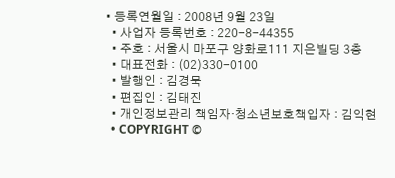• 등록연월일 : 2008년 9월 23일
  • 사업자 등록번호 : 220-8-44355
  • 주호 : 서울시 마포구 양화로111 지은빌딩 3층
  • 대표전화 : (02)330-0100
  • 발행인 : 김경묵
  • 편집인 : 김태진
  • 개인정보관리 책임자·청소년보호책입자 : 김익현
  • COPYRIGHT ©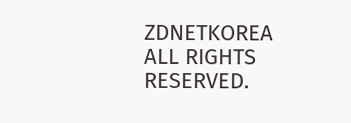ZDNETKOREA ALL RIGHTS RESERVED.